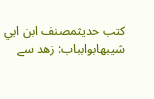کتب حدیثمصنف ابن ابي شيبهابوابباب: زھد سے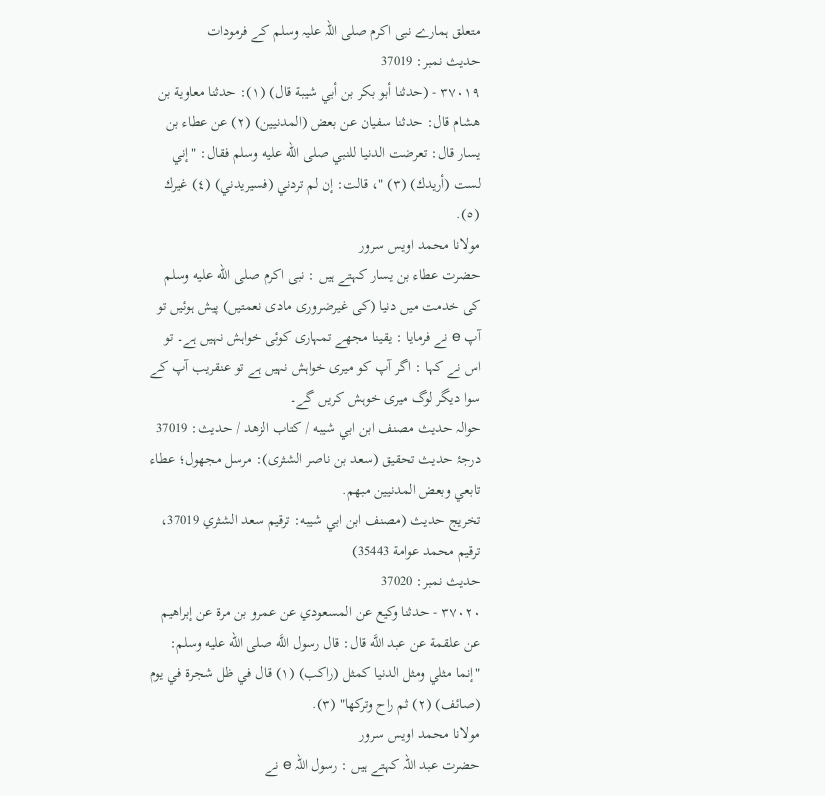متعلق ہمارے نبی اکرم صلی اللہ علیہ وسلم کے فرمودات
حدیث نمبر: 37019
٣٧٠١٩ - (حدثنا أبو بكر بن أبي شيبة قال) (١): حدثنا معاوية بن هشام قال: حدثنا سفيان عن بعض (المدنيين) (٢) عن عطاء بن يسار قال: تعرضت الدنيا للنبي صلى الله عليه وسلم فقال: "إني لست (أريدك) (٣) "، قالت: إن لم تردني (فسيريدني) (٤) غيرك (٥).
مولانا محمد اویس سرور
حضرت عطاء بن یسار کہتے ہیں : نبی اکرم صلى الله عليه وسلم کی خدمت میں دنیا (کی غیرضروری مادی نعمتیں) پیش ہوئیں تو آپ e نے فرمایا : یقینا مجھے تمہاری کوئی خواہش نہیں ہے۔ تو اس نے کہا : اگر آپ کو میری خواہش نہیں ہے تو عنقریب آپ کے سوا دیگر لوگ میری خوہش کریں گے۔
حوالہ حدیث مصنف ابن ابي شيبه / كتاب الزهد / حدیث: 37019
درجۂ حدیث تحقیق (سعد بن ناصر الشثری): مرسل مجهول؛ عطاء تابعي وبعض المدنيين مبهم.
تخریج حدیث (مصنف ابن ابي شيبه: ترقيم سعد الشثري 37019، ترقيم محمد عوامة 35443)
حدیث نمبر: 37020
٣٧٠٢٠ - حدثنا وكيع عن المسعودي عن عمرو بن مرة عن إبراهيم عن علقمة عن عبد اللَّه قال: قال رسول اللَّه صلى الله عليه وسلم: "إنما مثلي ومثل الدنيا كمثل (راكب) (١) قال في ظل شجرة في يوم (صائف) (٢) ثم راح وتركها" (٣).
مولانا محمد اویس سرور
حضرت عبد اللہ کہتے ہیں : رسول اللہ e نے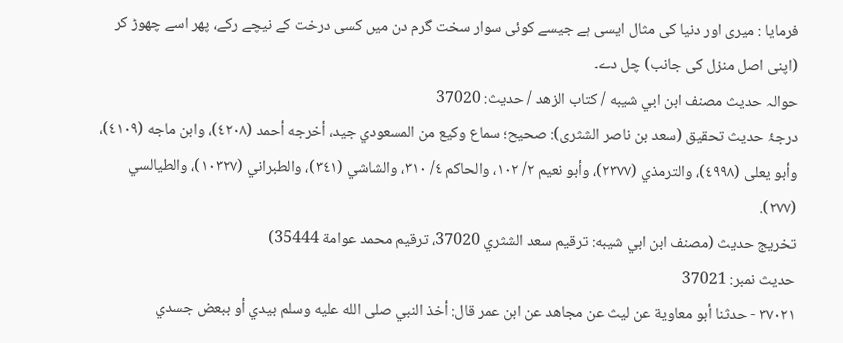فرمایا : میری اور دنیا کی مثال ایسی ہے جیسے کوئی سوار سخت گرم دن میں کسی درخت کے نیچے رکے، پھر اسے چھوڑ کر (اپنی اصل منزل کی جانب) چل دے۔
حوالہ حدیث مصنف ابن ابي شيبه / كتاب الزهد / حدیث: 37020
درجۂ حدیث تحقیق (سعد بن ناصر الشثری): صحيح؛ سماع وكيع من المسعودي جيد، أخرجه أحمد (٤٢٠٨)، وابن ماجه (٤١٠٩)، وأبو يعلى (٤٩٩٨)، والترمذي (٢٣٧٧)، وأبو نعيم ٢/ ١٠٢، والحاكم ٤/ ٣١٠، والشاشي (٣٤١)، والطبراني (١٠٣٢٧)، والطيالسي (٢٧٧).
تخریج حدیث (مصنف ابن ابي شيبه: ترقيم سعد الشثري 37020، ترقيم محمد عوامة 35444)
حدیث نمبر: 37021
٣٧٠٢١ - حدثنا أبو معاوية عن ليث عن مجاهد عن ابن عمر قال: أخذ النبي صلى الله عليه وسلم بيدي أو ببعض جسدي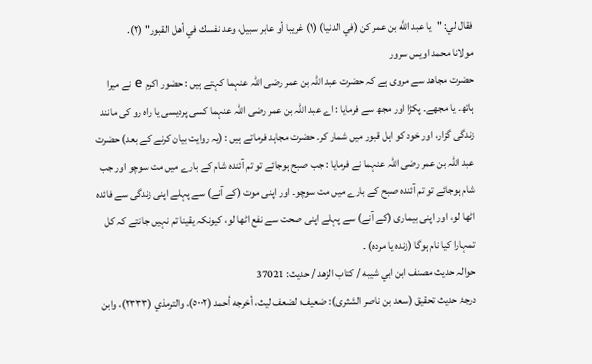فقال لي: "يا عبد اللَّه بن عمر كن (في الدنيا) (١) غريبا أو عابر سبيل، وعد نفسك في أهل القبور" (٢).
مولانا محمد اویس سرور
حضرت مجاھد سے مروی ہے کہ حضرت عبد اللہ بن عمر رضی اللہ عنہما کہتے ہیں : حضور اکرم e نے میرا ہاتھ۔ یا مجھے۔ پکڑا اور مجھ سے فرمایا : اے عبد اللہ بن عمر رضی اللہ عنہما کسی پردیسی یا راہ رو کی مانند زندگی گزار، اور خود کو اہل قبور میں شمار کر۔ حضرت مجاہد فرماتے ہیں : (یہ روایت بیان کرنے کے بعد) حضرت عبد اللہ بن عمر رضی اللہ عنہما نے فرمایا : جب صبح ہوجائے تو تم آئندہ شام کے بارے میں مت سوچو اور جب شام ہوجائے تو تم آئندہ صبح کے بارے میں مت سوچو۔ اور اپنی موت (کے آنے) سے پہلے اپنی زندگی سے فائدہ اٹھا لو، اور اپنی بیماری (کے آنے) سے پہلے اپنی صحت سے نفع اٹھا لو، کیونکہ یقینا تم نہیں جانتے کہ کل تمہارا کیا نام ہوگا (زندہ یا مردہ) ۔
حوالہ حدیث مصنف ابن ابي شيبه / كتاب الزهد / حدیث: 37021
درجۂ حدیث تحقیق (سعد بن ناصر الشثری): ضعيف؛ لضعف ليث، أخرجه أحمد (٥٠٠٢)، والترمذي (٢٣٣٣)، وابن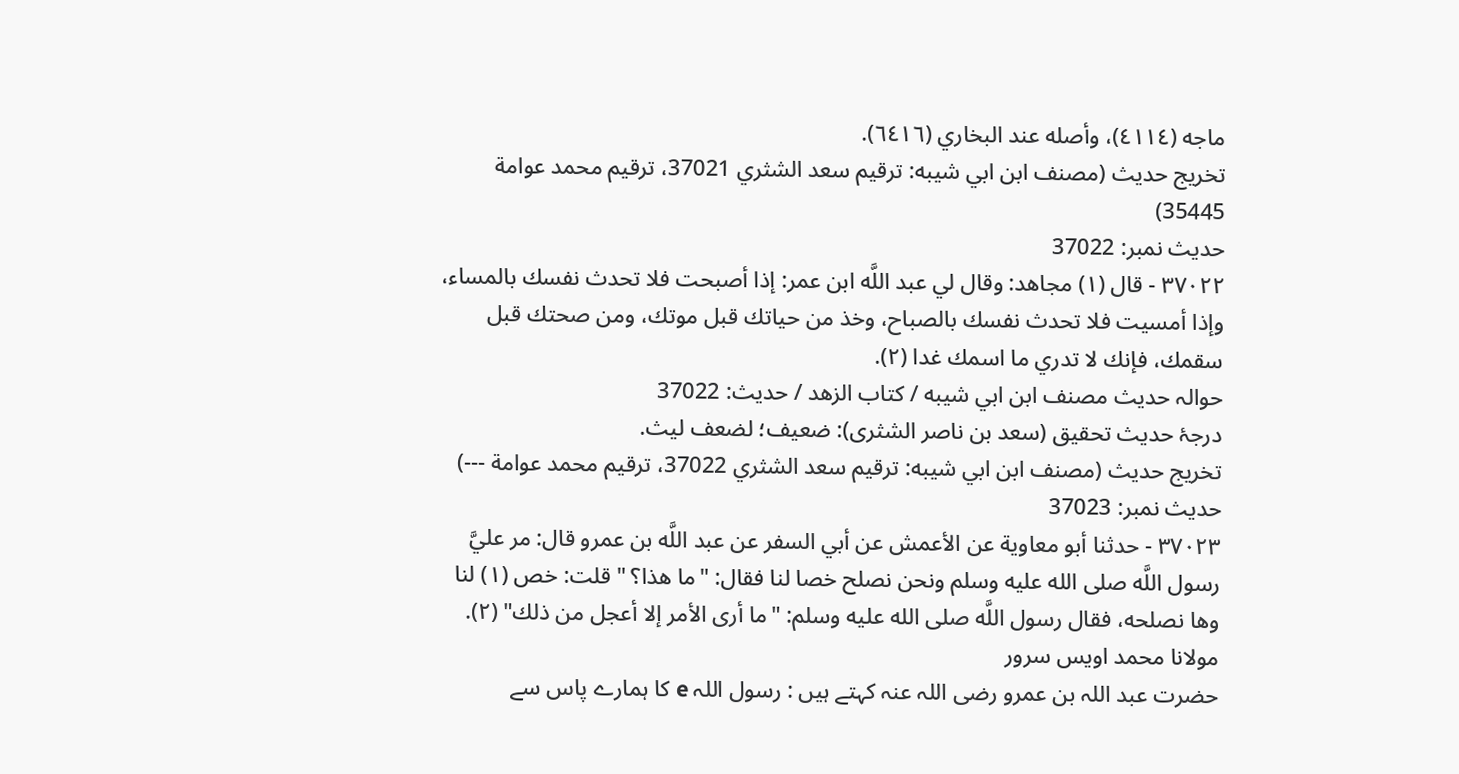ماجه (٤١١٤)، وأصله عند البخاري (٦٤١٦).
تخریج حدیث (مصنف ابن ابي شيبه: ترقيم سعد الشثري 37021، ترقيم محمد عوامة 35445)
حدیث نمبر: 37022
٣٧٠٢٢ - قال (١) مجاهد: وقال لي عبد اللَّه ابن عمر: إذا أصبحت فلا تحدث نفسك بالمساء، وإذا أمسيت فلا تحدث نفسك بالصباح، وخذ من حياتك قبل موتك، ومن صحتك قبل سقمك، فإنك لا تدري ما اسمك غدا (٢).
حوالہ حدیث مصنف ابن ابي شيبه / كتاب الزهد / حدیث: 37022
درجۂ حدیث تحقیق (سعد بن ناصر الشثری): ضعيف؛ لضعف ليث.
تخریج حدیث (مصنف ابن ابي شيبه: ترقيم سعد الشثري 37022، ترقيم محمد عوامة ---)
حدیث نمبر: 37023
٣٧٠٢٣ - حدثنا أبو معاوية عن الأعمش عن أبي السفر عن عبد اللَّه بن عمرو قال: مر عليَّ رسول اللَّه صلى الله عليه وسلم ونحن نصلح خصا لنا فقال: "ما هذا؟ " قلت: خص (١) لنا وها نصلحه، فقال رسول اللَّه صلى الله عليه وسلم: "ما أرى الأمر إلا أعجل من ذلك" (٢).
مولانا محمد اویس سرور
حضرت عبد اللہ بن عمرو رضی اللہ عنہ کہتے ہیں : رسول اللہ e کا ہمارے پاس سے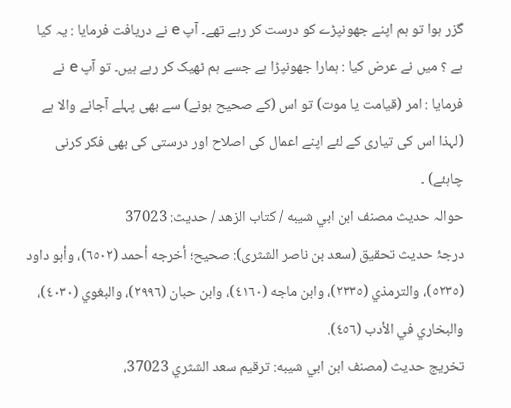گزر ہوا تو ہم اپنے جھونپڑے کو درست کر رہے تھے۔ آپ e نے دریافت فرمایا : یہ کیا ہے ؟ میں نے عرض کیا : ہمارا جھونپڑا ہے جسے ہم ٹھیک کر رہے ہیں۔ تو آپ e نے فرمایا : امر (قیامت یا موت) تو اس (کے صحیح ہونے) سے بھی پہلے آجانے والا ہے (لہذا اس کی تیاری کے لئے اپنے اعمال کی اصلاح اور درستی کی بھی فکر کرنی چاہئے) ۔
حوالہ حدیث مصنف ابن ابي شيبه / كتاب الزهد / حدیث: 37023
درجۂ حدیث تحقیق (سعد بن ناصر الشثری): صحيح؛ أخرجه أحمد (٦٥٠٢)، وأبو داود (٥٢٣٥)، والترمذي (٢٣٣٥)، وابن ماجه (٤١٦٠)، وابن حبان (٢٩٩٦)، والبغوي (٤٠٣٠)، والبخاري في الأدب (٤٥٦).
تخریج حدیث (مصنف ابن ابي شيبه: ترقيم سعد الشثري 37023،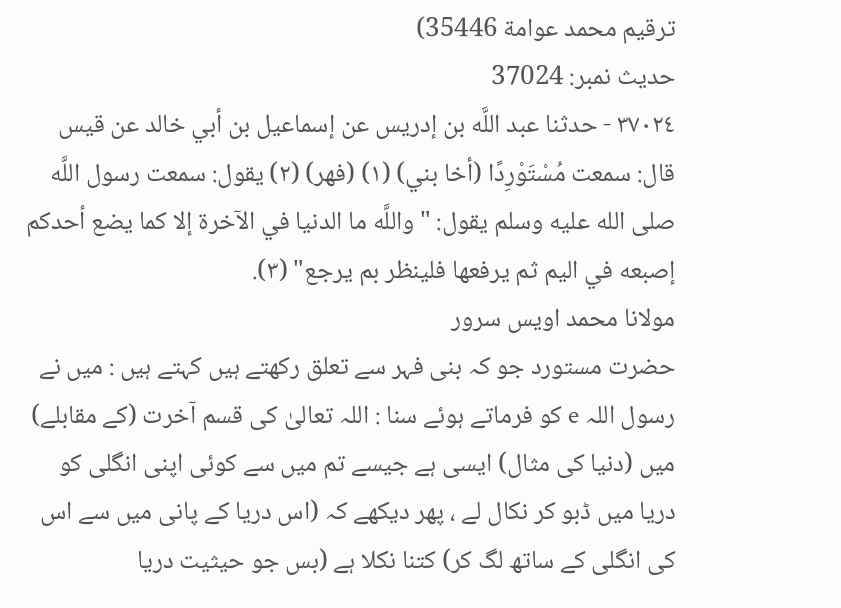ترقيم محمد عوامة 35446)
حدیث نمبر: 37024
٣٧٠٢٤ - حدثنا عبد اللَّه بن إدريس عن إسماعيل بن أبي خالد عن قيس قال: سمعت مُسْتَوْرِدًا (أخا بني) (١) (فهر) (٢) يقول: سمعت رسول اللَّه صلى الله عليه وسلم يقول: "واللَّه ما الدنيا في الآخرة إلا كما يضع أحدكم إصبعه في اليم ثم يرفعها فلينظر بم يرجع" (٣).
مولانا محمد اویس سرور
حضرت مستورد جو کہ بنی فہر سے تعلق رکھتے ہیں کہتے ہیں : میں نے رسول اللہ e کو فرماتے ہوئے سنا : اللہ تعالیٰ کی قسم آخرت (کے مقابلے) میں (دنیا کی مثال) ایسی ہے جیسے تم میں سے کوئی اپنی انگلی کو دریا میں ڈبو کر نکال لے ، پھر دیکھے کہ (اس دریا کے پانی میں سے اس کی انگلی کے ساتھ لگ کر) کتنا نکلا ہے (بس جو حیثیت دریا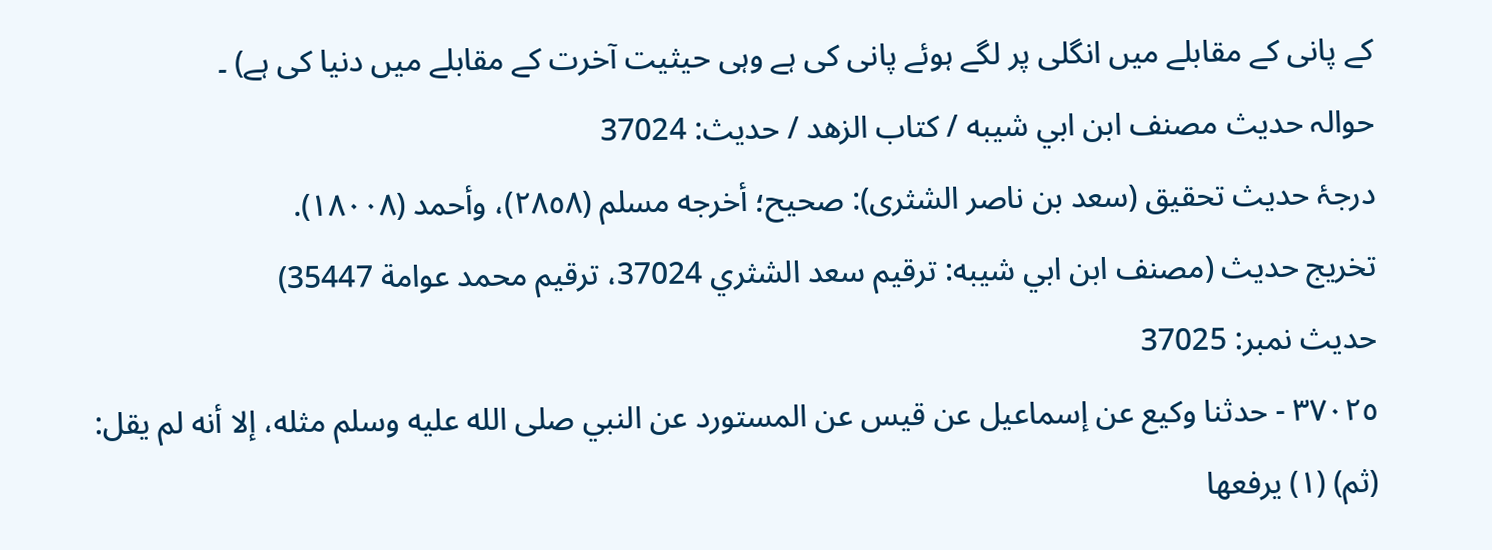کے پانی کے مقابلے میں انگلی پر لگے ہوئے پانی کی ہے وہی حیثیت آخرت کے مقابلے میں دنیا کی ہے) ۔
حوالہ حدیث مصنف ابن ابي شيبه / كتاب الزهد / حدیث: 37024
درجۂ حدیث تحقیق (سعد بن ناصر الشثری): صحيح؛ أخرجه مسلم (٢٨٥٨)، وأحمد (١٨٠٠٨).
تخریج حدیث (مصنف ابن ابي شيبه: ترقيم سعد الشثري 37024، ترقيم محمد عوامة 35447)
حدیث نمبر: 37025
٣٧٠٢٥ - حدثنا وكيع عن إسماعيل عن قيس عن المستورد عن النبي صلى الله عليه وسلم مثله، إلا أنه لم يقل: (ثم) (١) يرفعها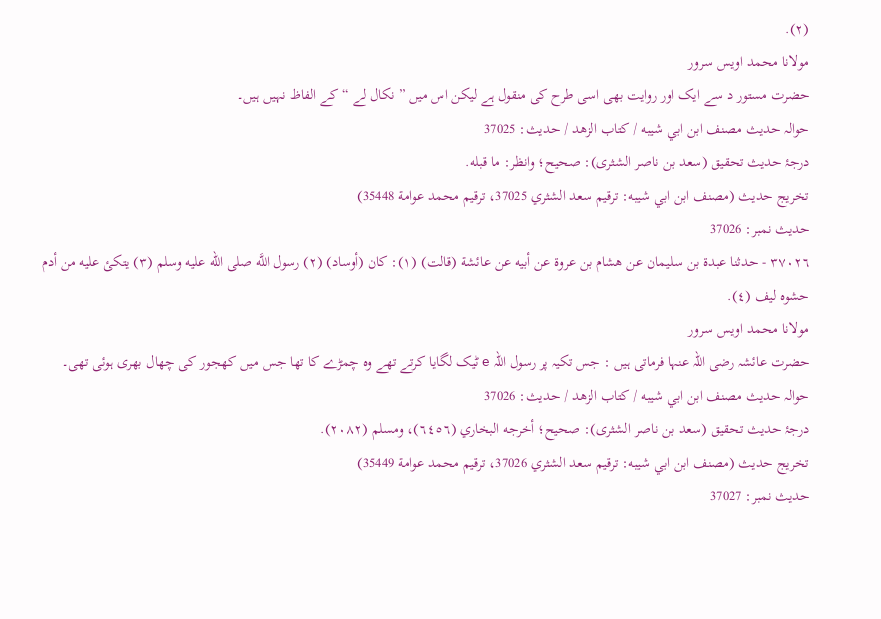(٢).
مولانا محمد اویس سرور
حضرت مستور د سے ایک اور روایت بھی اسی طرح کی منقول ہے لیکن اس میں ” نکال لے “ کے الفاظ نہیں ہیں۔
حوالہ حدیث مصنف ابن ابي شيبه / كتاب الزهد / حدیث: 37025
درجۂ حدیث تحقیق (سعد بن ناصر الشثری): صحيح؛ وانظر: ما قبله.
تخریج حدیث (مصنف ابن ابي شيبه: ترقيم سعد الشثري 37025، ترقيم محمد عوامة 35448)
حدیث نمبر: 37026
٣٧٠٢٦ - حدثنا عبدة بن سليمان عن هشام بن عروة عن أبيه عن عائشة (قالت) (١): كان (أوساد) (٢) رسول اللَّه صلى الله عليه وسلم (٣) يتكئ عليه من أدم حشوه ليف (٤).
مولانا محمد اویس سرور
حضرت عائشہ رضی اللہ عنہا فرماتی ہیں : جس تکیہ پر رسول اللہ e ٹیک لگایا کرتے تھے وہ چمڑے کا تھا جس میں کھجور کی چھال بھری ہوئی تھی۔
حوالہ حدیث مصنف ابن ابي شيبه / كتاب الزهد / حدیث: 37026
درجۂ حدیث تحقیق (سعد بن ناصر الشثری): صحيح؛ أخرجه البخاري (٦٤٥٦)، ومسلم (٢٠٨٢).
تخریج حدیث (مصنف ابن ابي شيبه: ترقيم سعد الشثري 37026، ترقيم محمد عوامة 35449)
حدیث نمبر: 37027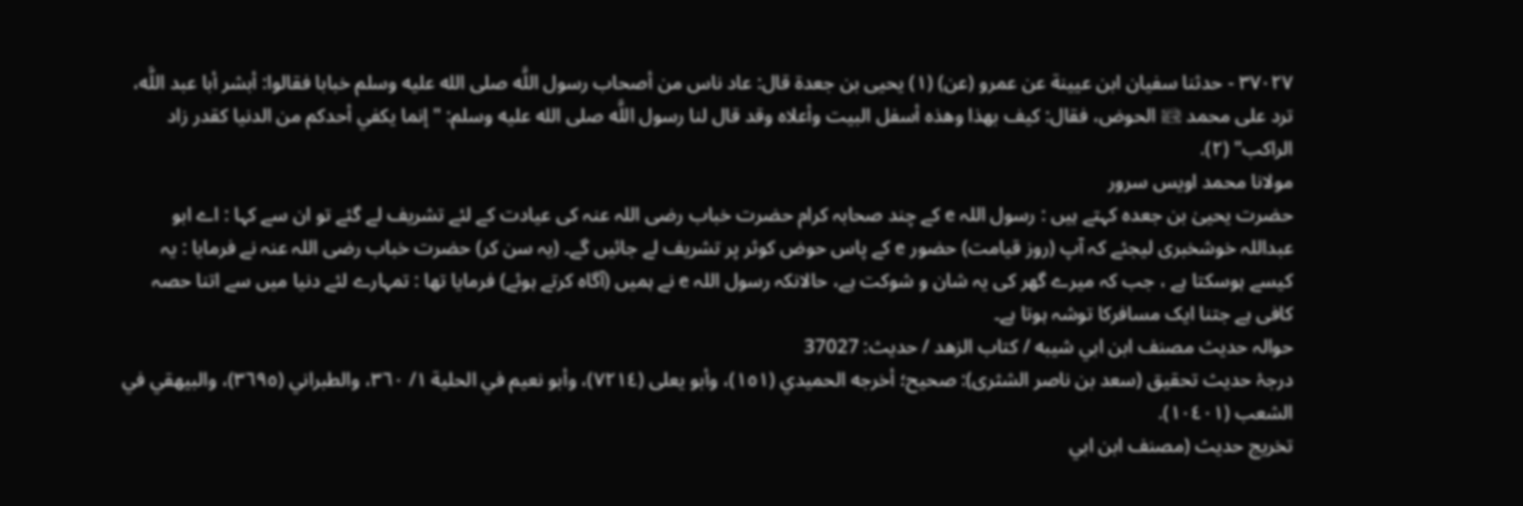٣٧٠٢٧ - حدثنا سفيان ابن عيينة عن عمرو (عن) (١) يحيى بن جعدة قال: عاد ناس من أصحاب رسول اللَّه صلى الله عليه وسلم خبابا فقالوا: أبشر أبا عبد اللَّه، ترد على محمد ﵊ الحوض، فقال: كيف بهذا وهذه أسفل البيت وأعلاه وقد قال لنا رسول اللَّه صلى الله عليه وسلم: "إنما يكفي أحدكم من الدنيا كقدر زاد الراكب" (٢).
مولانا محمد اویس سرور
حضرت یحییٰ بن جعدہ کہتے ہیں : رسول اللہ e کے چند صحابہ کرام حضرت خباب رضی اللہ عنہ کی عیادت کے لئے تشریف لے گئے تو ان سے کہا : اے ابو عبداللہ خوشخبری لیجئے کہ آپ (روز قیامت) حضور e کے پاس حوض کوثر پر تشریف لے جائیں گے۔ (یہ سن کر) حضرت خباب رضی اللہ عنہ نے فرمایا : یہ کیسے ہوسکتا ہے ، جب کہ میرے گھر کی یہ شان و شوکت ہے، حالانکہ رسول اللہ e نے ہمیں (آگاہ کرتے ہوئے) فرمایا تھا : تمہارے لئے دنیا میں سے اتنا حصہ کافی ہے جتنا ایک مسافرکا توشہ ہوتا ہے۔
حوالہ حدیث مصنف ابن ابي شيبه / كتاب الزهد / حدیث: 37027
درجۂ حدیث تحقیق (سعد بن ناصر الشثری): صحيح؛ أخرجه الحميدي (١٥١)، وأبو يعلى (٧٢١٤)، وأبو نعيم في الحلية ١/ ٣٦٠، والطبراني (٣٦٩٥)، والبيهقي في الشعب (١٠٤٠١).
تخریج حدیث (مصنف ابن ابي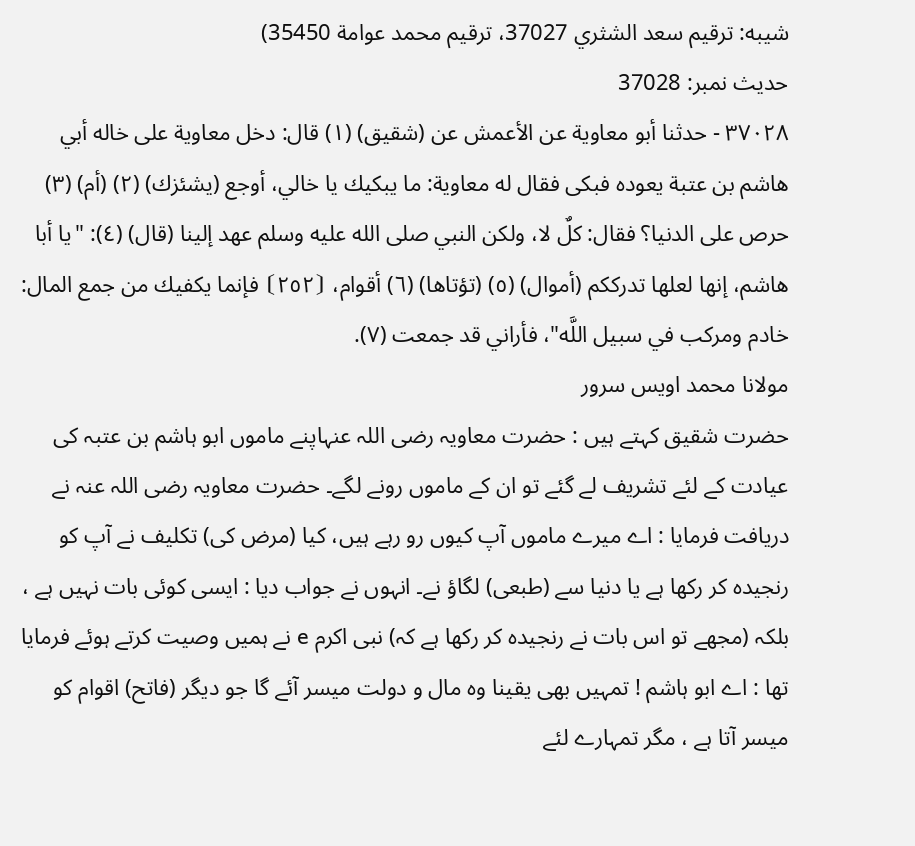شيبه: ترقيم سعد الشثري 37027، ترقيم محمد عوامة 35450)
حدیث نمبر: 37028
٣٧٠٢٨ - حدثنا أبو معاوية عن الأعمش عن (شقيق) (١) قال: دخل معاوية على خاله أبي هاشم بن عتبة يعوده فبكى فقال له معاوية: ما يبكيك يا خالي، أوجع (يشئزك) (٢) (أم) (٣) حرص على الدنيا؟ فقال: كلٌ لا، ولكن النبي صلى الله عليه وسلم عهد إلينا (قال) (٤): "يا أبا هاشم، إنها لعلها تدرككم (أموال) (٥) (تؤتاها) (٦) أقوام، ⦗٢٥٢⦘ فإنما يكفيك من جمع المال: خادم ومركب في سبيل اللَّه"، فأراني قد جمعت (٧).
مولانا محمد اویس سرور
حضرت شقیق کہتے ہیں : حضرت معاویہ رضی اللہ عنہاپنے ماموں ابو ہاشم بن عتبہ کی عیادت کے لئے تشریف لے گئے تو ان کے ماموں رونے لگے۔ حضرت معاویہ رضی اللہ عنہ نے دریافت فرمایا : اے میرے ماموں آپ کیوں رو رہے ہیں، کیا (مرض کی) تکلیف نے آپ کو رنجیدہ کر رکھا ہے یا دنیا سے (طبعی) لگاؤ نے۔ انہوں نے جواب دیا : ایسی کوئی بات نہیں ہے ، بلکہ (مجھے تو اس بات نے رنجیدہ کر رکھا ہے کہ) نبی اکرم e نے ہمیں وصیت کرتے ہوئے فرمایا تھا : اے ابو ہاشم ! تمہیں بھی یقینا وہ مال و دولت میسر آئے گا جو دیگر (فاتح) اقوام کو میسر آتا ہے ، مگر تمہارے لئے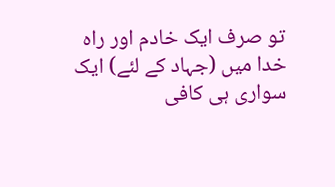تو صرف ایک خادم اور راہ خدا میں (جہاد کے لئے) ایک سواری ہی کافی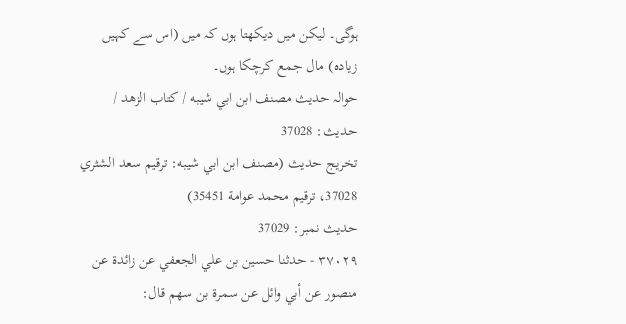ہوگی۔ لیکن میں دیکھتا ہوں کہ میں (اس سے کہیں زیادہ) مال جمع کرچکا ہوں۔
حوالہ حدیث مصنف ابن ابي شيبه / كتاب الزهد / حدیث: 37028
تخریج حدیث (مصنف ابن ابي شيبه: ترقيم سعد الشثري 37028، ترقيم محمد عوامة 35451)
حدیث نمبر: 37029
٣٧٠٢٩ - حدثنا حسين بن علي الجعفي عن زائدة عن منصور عن أبي وائل عن سمرة بن سهم قال: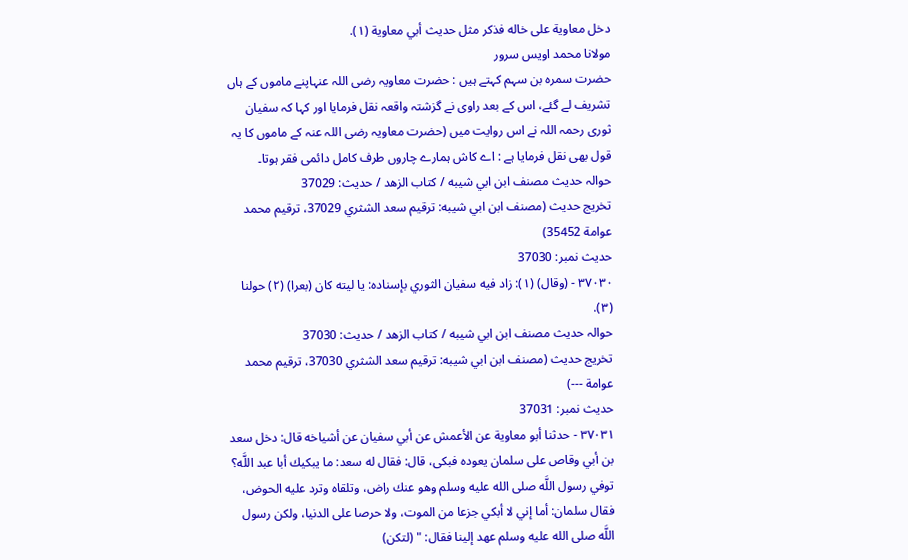دخل معاوية على خاله فذكر مثل حديث أبي معاوية (١).
مولانا محمد اویس سرور
حضرت سمرہ بن سہم کہتے ہیں : حضرت معاویہ رضی اللہ عنہاپنے ماموں کے ہاں تشریف لے گئے، اس کے بعد راوی نے گزشتہ واقعہ نقل فرمایا اور کہا کہ سفیان ثوری رحمہ اللہ نے اس روایت میں (حضرت معاویہ رضی اللہ عنہ کے ماموں کا یہ قول بھی نقل فرمایا ہے : اے کاش ہمارے چاروں طرف کامل دائمی فقر ہوتا۔
حوالہ حدیث مصنف ابن ابي شيبه / كتاب الزهد / حدیث: 37029
تخریج حدیث (مصنف ابن ابي شيبه: ترقيم سعد الشثري 37029، ترقيم محمد عوامة 35452)
حدیث نمبر: 37030
٣٧٠٣٠ - (وقال) (١): زاد فيه سفيان الثوري بإسناده: يا ليته كان (بعرا) (٢) حولنا (٣).
حوالہ حدیث مصنف ابن ابي شيبه / كتاب الزهد / حدیث: 37030
تخریج حدیث (مصنف ابن ابي شيبه: ترقيم سعد الشثري 37030، ترقيم محمد عوامة ---)
حدیث نمبر: 37031
٣٧٠٣١ - حدثنا أبو معاوية عن الأعمش عن أبي سفيان عن أشياخه قال: دخل سعد بن أبي وقاص على سلمان يعوده فبكى، قال: فقال له سعد: ما يبكيك أبا عبد اللَّه؟ توفي رسول اللَّه صلى الله عليه وسلم وهو عنك راض، وتلقاه وترد عليه الحوض، فقال سلمان: أما إني لا أبكي جزعا من الموت، ولا حرصا على الدنيا، ولكن رسول اللَّه صلى الله عليه وسلم عهد إلينا فقال: " (لتكن)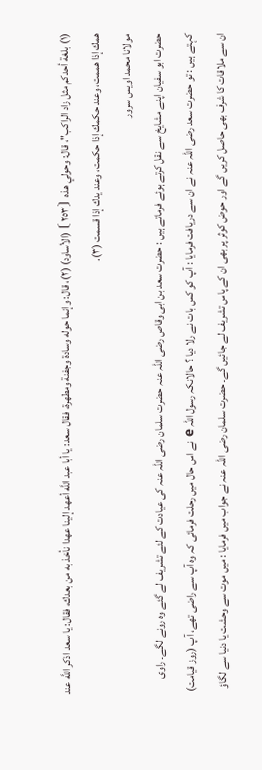(١) بلغة أحدكم مثل زاد الراكب"، قال: وحولي هذه ⦗٢٥٣⦘ (الأساود) (٢)، قال: وإنما حوله وسادة وجفنة ومطهرة، فقال سعد: يا أبا عبد اللَّه أعهد إلينا عهدا نأخذ به من بعدك، فقال: يا سعد اذكر اللَّه عند همك إذا هممت، وعند حكمك إذا حكمت، وعند يدك إذا قسمت (٣).
مولانا محمد اویس سرور
حضرت ابو سفیان اپنے مشایخ سے نقل کرتے ہوئے فرماتے ہیں : حضرت سعد بن ابی وقاص رضی اللہ عنہ حضرت سلمان رضی اللہ عنہ کی عیادت کے لئے تشریف لے گئے وہ رونے لگے۔ راوی کہتے ہیں : تو حضرت سعد رضی اللہ عنہ نے ان سے دریافت فرمایا : آپ کو کس بات نے رلا دیا ؟ حالانکہ رسول اللہ e نے اس حال میں رحلت فرمائی کہ وہ آپ سے راضی تھے، آپ (روز قیامت) ان سے ملاقات کا شرف بھی حاصل کریں گے اور حوض کوثر پر بھی ان کے پاس تشریف لے جائیں گے۔ حضرت سلمان رضی اللہ عنہ نے جواب میں فرمایا : میں موت سے وحشت یا دنیا سے لگاؤ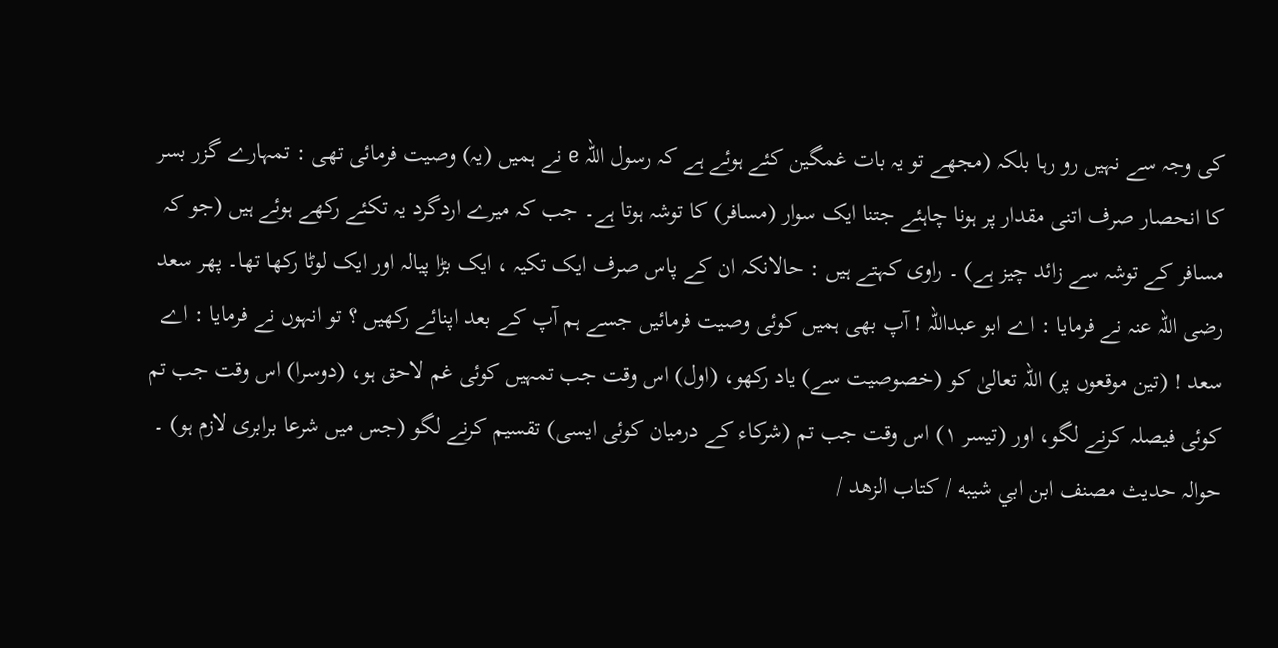کی وجہ سے نہیں رو رہا بلکہ (مجھے تو یہ بات غمگین کئے ہوئے ہے کہ رسول اللہ e نے ہمیں (یہ) وصیت فرمائی تھی : تمہارے گزر بسر کا انحصار صرف اتنی مقدار پر ہونا چاہئے جتنا ایک سوار (مسافر) کا توشہ ہوتا ہے۔ جب کہ میرے اردگرد یہ تکئے رکھے ہوئے ہیں (جو کہ مسافر کے توشہ سے زائد چیز ہے) ۔ راوی کہتے ہیں : حالانکہ ان کے پاس صرف ایک تکیہ ، ایک بڑا پیالہ اور ایک لوٹا رکھا تھا۔ پھر سعد رضی اللہ عنہ نے فرمایا : اے ابو عبداللہ ! آپ بھی ہمیں کوئی وصیت فرمائیں جسے ہم آپ کے بعد اپنائے رکھیں ؟ تو انہوں نے فرمایا : اے سعد ! (تین موقعوں پر) اللہ تعالیٰ کو (خصوصیت سے) یاد رکھو، (اول) اس وقت جب تمہیں کوئی غم لاحق ہو، (دوسرا) اس وقت جب تم کوئی فیصلہ کرنے لگو، اور (تیسر ١) اس وقت جب تم (شرکاء کے درمیان کوئی ایسی) تقسیم کرنے لگو (جس میں شرعا برابری لازم ہو) ۔
حوالہ حدیث مصنف ابن ابي شيبه / كتاب الزهد /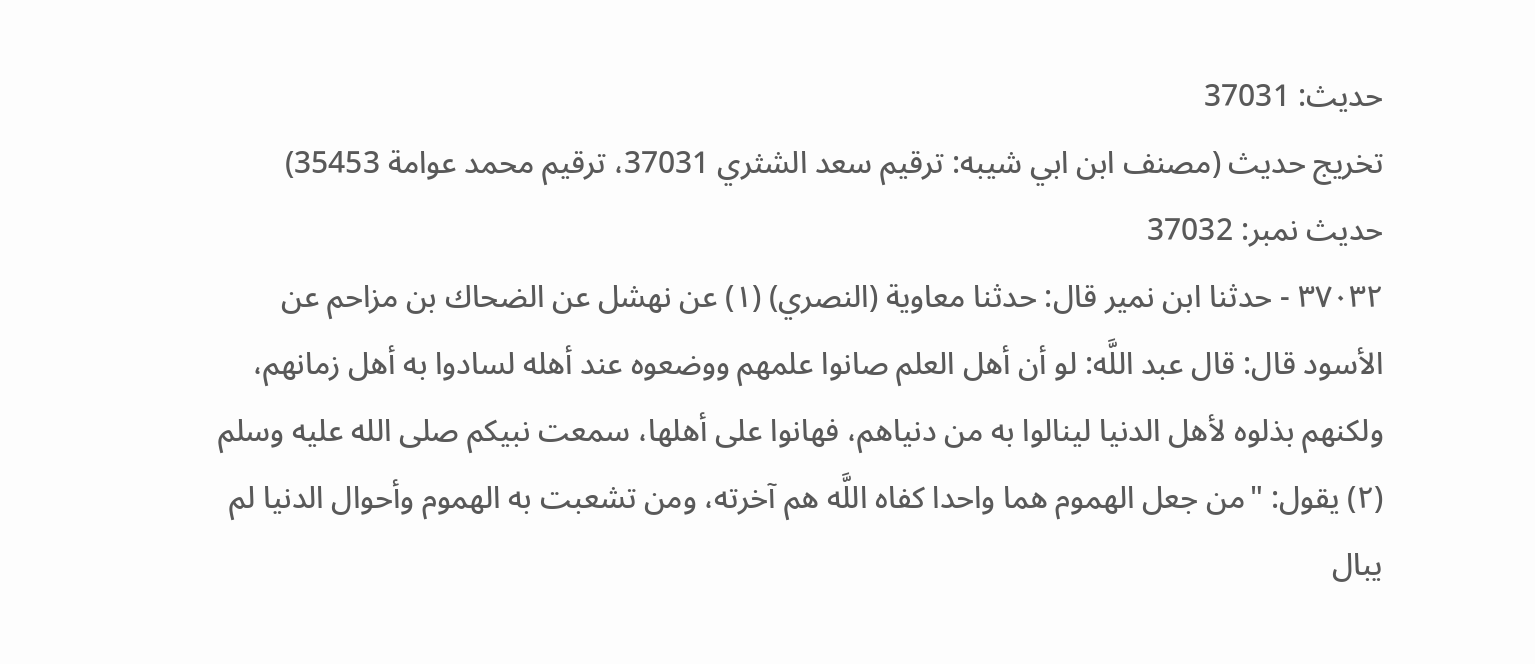حدیث: 37031
تخریج حدیث (مصنف ابن ابي شيبه: ترقيم سعد الشثري 37031، ترقيم محمد عوامة 35453)
حدیث نمبر: 37032
٣٧٠٣٢ - حدثنا ابن نمير قال: حدثنا معاوية (النصري) (١) عن نهشل عن الضحاك بن مزاحم عن الأسود قال: قال عبد اللَّه: لو أن أهل العلم صانوا علمهم ووضعوه عند أهله لسادوا به أهل زمانهم، ولكنهم بذلوه لأهل الدنيا لينالوا به من دنياهم، فهانوا على أهلها، سمعت نبيكم صلى الله عليه وسلم (٢) يقول: "من جعل الهموم هما واحدا كفاه اللَّه هم آخرته، ومن تشعبت به الهموم وأحوال الدنيا لم يبال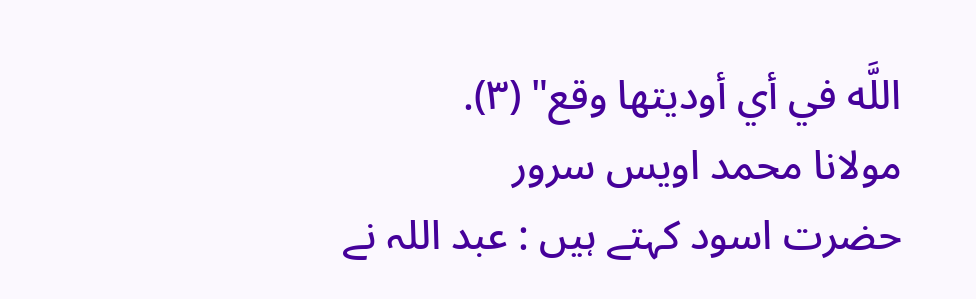اللَّه في أي أوديتها وقع" (٣).
مولانا محمد اویس سرور
حضرت اسود کہتے ہیں : عبد اللہ نے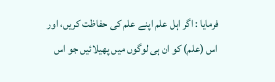فرمایا : اگر اہل علم اپنے علم کی حفاظت کریں، اور اس (علم) کو ان ہی لوگوں میں پھیلائیں جو اس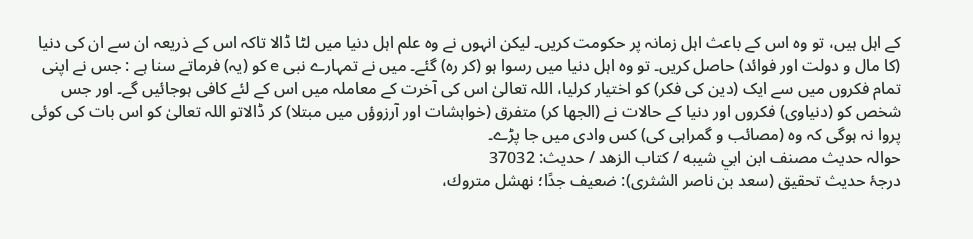کے اہل ہیں، تو وہ اس کے باعث اہل زمانہ پر حکومت کریں۔ لیکن انہوں نے وہ علم اہل دنیا میں لٹا ڈالا تاکہ اس کے ذریعہ ان سے ان کی دنیا (کا مال و دولت اور فوائد) حاصل کریں۔ تو وہ اہل دنیا میں رسوا ہو (کر رہ) گئے۔ میں نے تمہارے نبی e کو (یہ) فرماتے سنا ہے : جس نے اپنی تمام فکروں میں سے ایک (دین کی فکر) کو اختیار کرلیا، اللہ تعالیٰ اس کی آخرت کے معاملہ میں اس کے لئے کافی ہوجائیں گے۔ اور جس شخص کو (دنیاوی) فکروں اور دنیا کے حالات نے (الجھا کر) متفرق (خواہشات اور آرزوؤں میں مبتلا) کر ڈالاتو اللہ تعالیٰ کو اس بات کی کوئی پروا نہ ہوگی کہ وہ (مصائب و گمراہی کی) کس وادی میں جا پڑے۔
حوالہ حدیث مصنف ابن ابي شيبه / كتاب الزهد / حدیث: 37032
درجۂ حدیث تحقیق (سعد بن ناصر الشثری): ضعيف جدًا؛ نهشل متروك،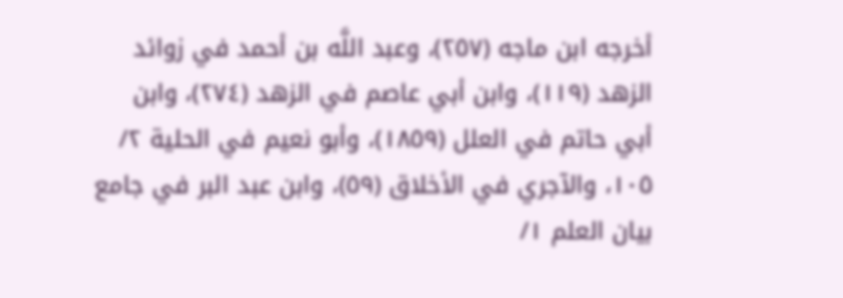أخرجه ابن ماجه (٢٥٧)، وعبد اللَّه بن أحمد في زوائد الزهد (١١٩)، وابن أبي عاصم في الزهد (٢٧٤)، وابن أبي حاتم في العلل (١٨٥٩)، وأبو نعيم في الحلية ٢/ ١٠٥، والآجري في الأخلاق (٥٩)، وابن عبد البر في جامع بيان العلم ١/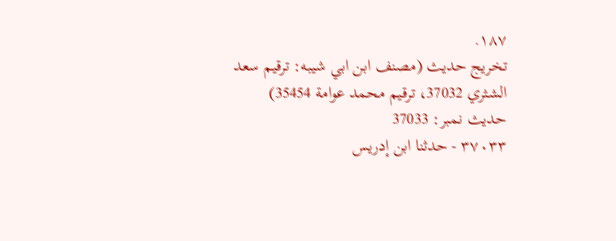١٨٧.
تخریج حدیث (مصنف ابن ابي شيبه: ترقيم سعد الشثري 37032، ترقيم محمد عوامة 35454)
حدیث نمبر: 37033
٣٧٠٣٣ - حدثنا ابن إدريس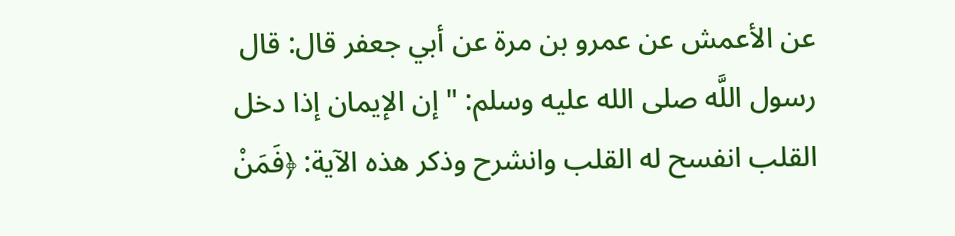عن الأعمش عن عمرو بن مرة عن أبي جعفر قال: قال رسول اللَّه صلى الله عليه وسلم: "إن الإيمان إذا دخل القلب انفسح له القلب وانشرح وذكر هذه الآية: ﴿فَمَنْ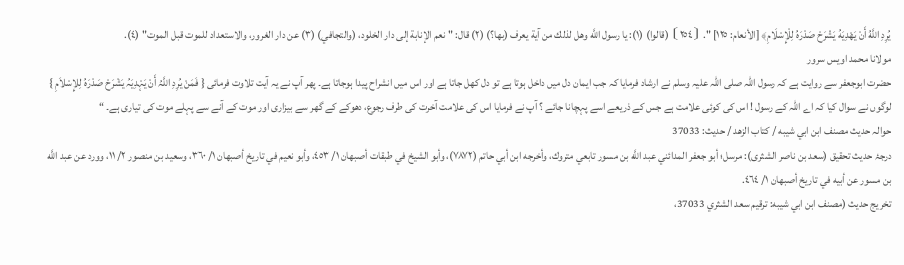يُرِدِ اللَّهُ أَنْ يَهْدِيَهُ يَشْرَحْ صَدْرَهُ لِلْإِسْلَامِ﴾ [الأنعام: ١٢٥] ". ⦗٢٥٤⦘ (قالوا) (١): يا رسول اللَّه وهل لذلك من آية يعرف (بها؟) (٢) قال: "نعم الإنابة إلى دار الخلود، (والتجافي) (٣) عن دار الغرور، والاستعداد للموت قبل الموت" (٤).
مولانا محمد اویس سرور
حضرت ابوجعفر سے روایت ہے کہ رسول اللہ صلی اللہ علیہ وسلم نے ارشاد فرمایا کہ جب ایمان دل میں داخل ہوتا ہے تو دل کھل جاتا ہے اور اس میں انشراح پیدا ہوجاتا ہے۔ پھر آپ نے یہ آیت تلاوت فرمائی { فَمَنْ یُرِدِ اللَّہُ أَنْ یَہْدِیَہُ یَشْرَحْ صَدْرَہُ لِلإِسْلاَمِ } لوگوں نے سوال کیا کہ اے اللہ کے رسول ! اس کی کوئی علامت ہے جس کے ذریعے اسے پہچانا جائے ؟ آپ نے فرمایا اس کی علامت آخرت کی طرف رجوع، دھوکے کے گھر سے بیزاری اور موت کے آنے سے پہلے موت کی تیاری ہے۔ “
حوالہ حدیث مصنف ابن ابي شيبه / كتاب الزهد / حدیث: 37033
درجۂ حدیث تحقیق (سعد بن ناصر الشثری): مرسل؛ أبو جعفر المدائني عبد اللَّه بن مسور تابعي متروك، وأخرجه ابن أبي حاتم (٧٨٧٢)، وأبو الشيخ في طبقات أصبهان ١/ ٤٥٣، وأبو نعيم في تاريخ أصبهان ١/ ٣٦٠، وسعيد بن منصور ٢/ ١١، وورد عن عبد اللَّه بن مسور عن أبيه في تاريخ أصبهان ١/ ٤٦٤.
تخریج حدیث (مصنف ابن ابي شيبه: ترقيم سعد الشثري 37033،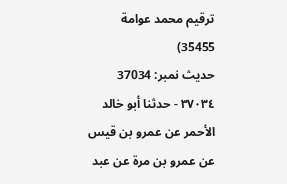ترقيم محمد عوامة 35455)
حدیث نمبر: 37034
٣٧٠٣٤ - حدثنا أبو خالد الأحمر عن عمرو بن قيس عن عمرو بن مرة عن عبد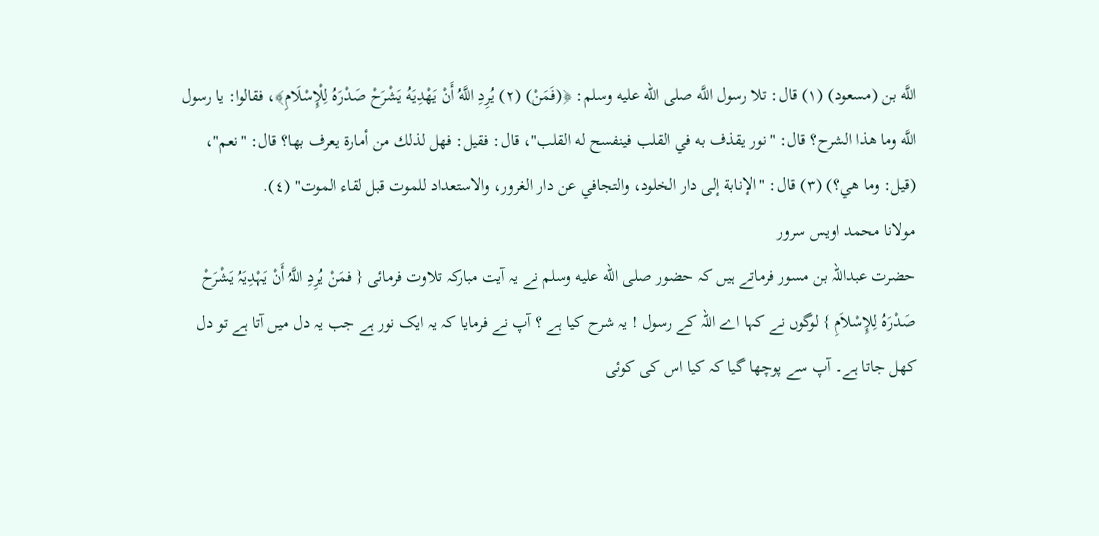اللَّه بن (مسعود) (١) قال: تلا رسول اللَّه صلى الله عليه وسلم: ﴿(فَمَنْ) (٢) يُرِدِ اللَّهُ أَنْ يَهْدِيَهُ يَشْرَحْ صَدْرَهُ لِلْإِسْلَامِ﴾، فقالوا: يا رسول اللَّه وما هذا الشرح؟ قال: "نور يقذف به في القلب فينفسح له القلب"، قال: فقيل: فهل لذلك من أمارة يعرف بها؟ قال: "نعم"، (قيل: وما هي؟) (٣) قال: "الإنابة إلى دار الخلود، والتجافي عن دار الغرور، والاستعداد للموت قبل لقاء الموت" (٤).
مولانا محمد اویس سرور
حضرت عبداللہ بن مسور فرماتے ہیں کہ حضور صلى الله عليه وسلم نے یہ آیت مبارکہ تلاوت فرمائی { فمَنْ یُرِدِ اللَّہُ أَنْ یَہْدِیَہُ یَشْرَحْ صَدْرَہُ لِلإِسْلاَمِ } لوگوں نے کہا اے اللہ کے رسول ! یہ شرح کیا ہے ؟ آپ نے فرمایا کہ یہ ایک نور ہے جب یہ دل میں آتا ہے تو دل کھل جاتا ہے۔ آپ سے پوچھا گیا کہ کیا اس کی کوئی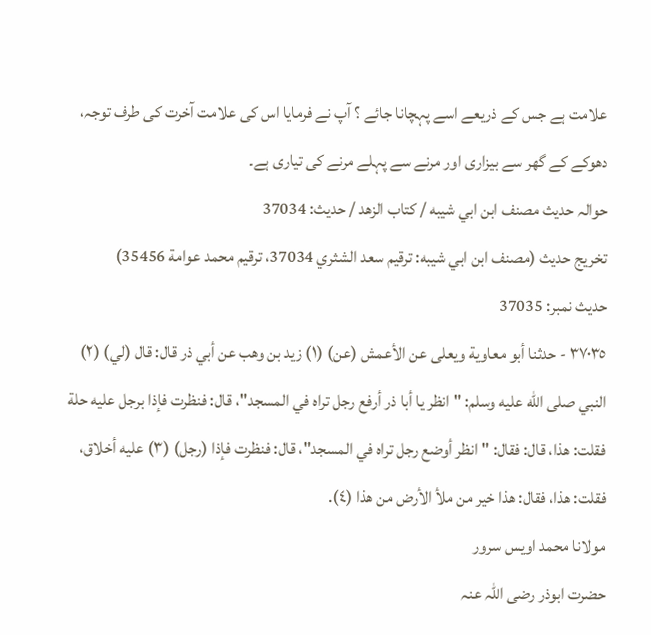علامت ہے جس کے ذریعے اسے پہچانا جائے ؟ آپ نے فرمایا اس کی علامت آخرت کی طرف توجہ، دھوکے کے گھر سے بیزاری اور مرنے سے پہلے مرنے کی تیاری ہے۔
حوالہ حدیث مصنف ابن ابي شيبه / كتاب الزهد / حدیث: 37034
تخریج حدیث (مصنف ابن ابي شيبه: ترقيم سعد الشثري 37034، ترقيم محمد عوامة 35456)
حدیث نمبر: 37035
٣٧٠٣٥ - حدثنا أبو معاوية ويعلى عن الأعمش (عن) (١) زيد بن وهب عن أبي ذر قال: قال (لي) (٢) النبي صلى الله عليه وسلم: "انظر يا أبا ذر أرفع رجل تراه في المسجد"، قال: فنظرت فإذا برجل عليه حلة فقلت: هذا، قال: فقال: "انظر أوضع رجل تراه في المسجد"، قال: فنظرت فإذا (رجل) (٣) عليه أخلاق، فقلت: هذا، فقال: هذا خير من ملأ الأرض من هذا (٤).
مولانا محمد اویس سرور
حضرت ابوذر رضی اللہ عنہ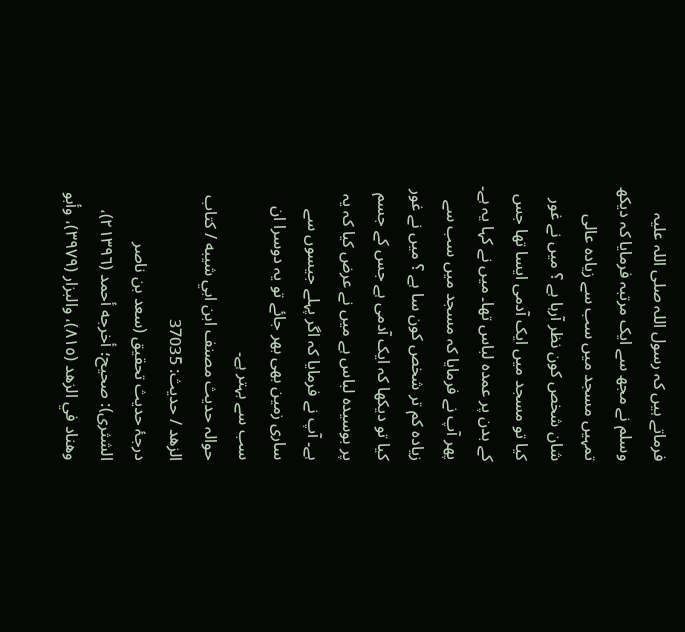فرماتے ہیں کہ رسول اللہ صلی اللہ علیہ وسلم نے مجھ سے ایک مرتبہ فرمایا کہ دیکھ تمہیں مسجد میں سب سے زیادہ عالی شان شخص کون نظر آرہا ہے ؟ میں نے غور کیا تو مسجد میں ایک آدمی ایسا تھا جس کے بدن پر عمدہ لباس تھا۔ میں نے کہا یہ ہے۔ پھر آپ نے فرمایا کہ مسجد میں سب سے زیادہ کم تر شخص کون سا ہے ؟ میں نے غور کیا تو دیکھا کہ ایک آدمی ہے جس کے جسم پر بوسیدہ لباس ہے میں نے عرض کیا کہ یہ ہے۔ آپ نے فرمایا کہ اگر پہلے جیسوں سے ساری زمین بھی بھر جائے تو یہ دوسرا ان سب سے بہتر ہے۔
حوالہ حدیث مصنف ابن ابي شيبه / كتاب الزهد / حدیث: 37035
درجۂ حدیث تحقیق (سعد بن ناصر الشثری): صحيح؛ أخرجه أحمد (٢١٣٩٦)، وهناد في الزهد (٨١٥)، والبزار (٣٩٧٩)، وأبو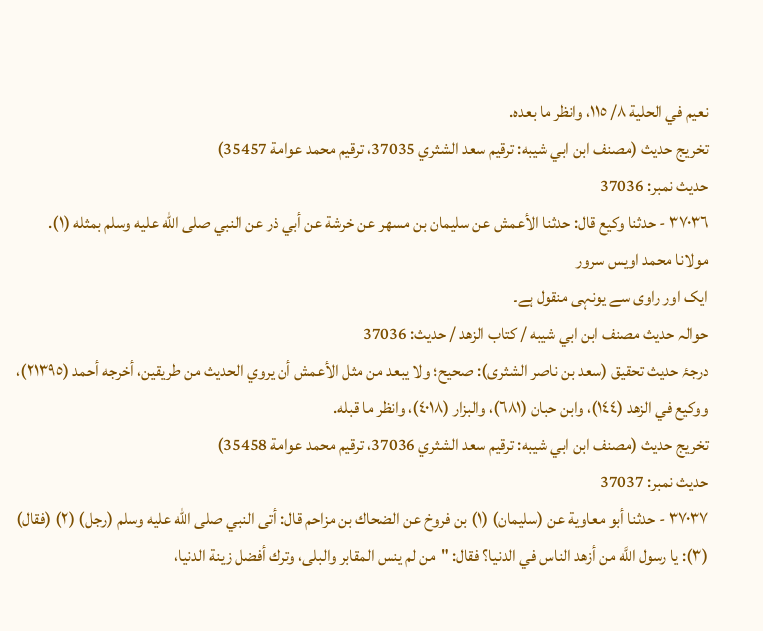نعيم في الحلية ٨/ ١١٥، وانظر ما بعده.
تخریج حدیث (مصنف ابن ابي شيبه: ترقيم سعد الشثري 37035، ترقيم محمد عوامة 35457)
حدیث نمبر: 37036
٣٧٠٣٦ - حدثنا وكيع قال: حدثنا الأعمش عن سليمان بن مسهر عن خرشة عن أبي ذر عن النبي صلى الله عليه وسلم بمثله (١).
مولانا محمد اویس سرور
ایک اور راوی سے یونہی منقول ہے۔
حوالہ حدیث مصنف ابن ابي شيبه / كتاب الزهد / حدیث: 37036
درجۂ حدیث تحقیق (سعد بن ناصر الشثری): صحيح؛ ولا يبعد من مثل الأعمش أن يروي الحديث من طريقين، أخرجه أحمد (٢١٣٩٥)، ووكيع في الزهد (١٤٤)، وابن حبان (٦٨١)، والبزار (٤٠١٨)، وانظر ما قبله.
تخریج حدیث (مصنف ابن ابي شيبه: ترقيم سعد الشثري 37036، ترقيم محمد عوامة 35458)
حدیث نمبر: 37037
٣٧٠٣٧ - حدثنا أبو معاوية عن (سليمان) (١) بن فروخ عن الضحاك بن مزاحم قال: أتى النبي صلى الله عليه وسلم (رجل) (٢) (فقال) (٣): يا رسول اللَّه من أزهد الناس في الدنيا؟ فقال: "من لم ينس المقابر والبلى، وترك أفضل زينة الدنيا،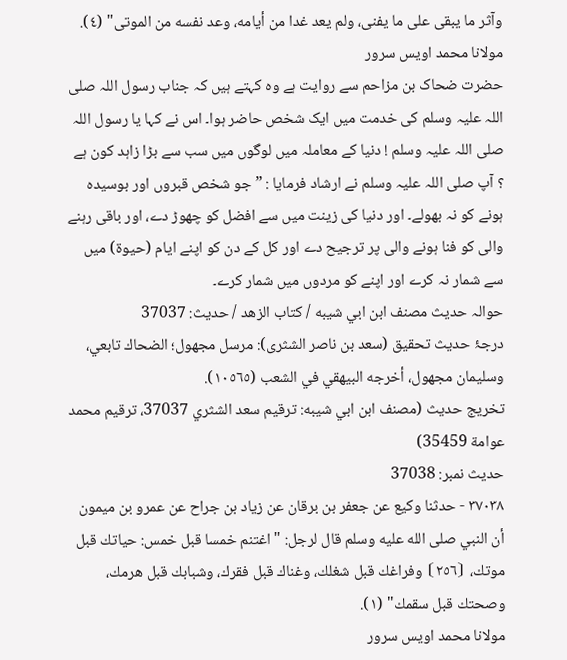وآثر ما يبقى على ما يفنى، ولم يعد غدا من أيامه، وعد نفسه من الموتى" (٤).
مولانا محمد اویس سرور
حضرت ضحاک بن مزاحم سے روایت ہے وہ کہتے ہیں کہ جناب رسول اللہ صلی اللہ علیہ وسلم کی خدمت میں ایک شخص حاضر ہوا۔ اس نے کہا یا رسول اللہ صلی اللہ علیہ وسلم ! دنیا کے معاملہ میں لوگوں میں سب سے بڑا زاہد کون ہے ؟ آپ صلی اللہ علیہ وسلم نے ارشاد فرمایا : ” جو شخص قبروں اور بوسیدہ ہونے کو نہ بھولے۔ اور دنیا کی زینت میں سے افضل کو چھوڑ دے، اور باقی رہنے والی کو فنا ہونے والی پر ترجیح دے اور کل کے دن کو اپنے ایام (حیوۃ) میں سے شمار نہ کرے اور اپنے کو مردوں میں شمار کرے۔
حوالہ حدیث مصنف ابن ابي شيبه / كتاب الزهد / حدیث: 37037
درجۂ حدیث تحقیق (سعد بن ناصر الشثری): مرسل مجهول؛ الضحاك تابعي، وسليمان مجهول، أخرجه البيهقي في الشعب (١٠٥٦٥).
تخریج حدیث (مصنف ابن ابي شيبه: ترقيم سعد الشثري 37037، ترقيم محمد عوامة 35459)
حدیث نمبر: 37038
٣٧٠٣٨ - حدثنا وكيع عن جعفر بن برقان عن زياد بن جراح عن عمرو بن ميمون أن النبي صلى الله عليه وسلم قال لرجل: "اغتنم خمسا قبل خمس: حياتك قبل موتك، ⦗٢٥٦⦘ وفراغك قبل شغلك، وغناك قبل فقرك، وشبابك قبل هرمك، وصحتك قبل سقمك" (١).
مولانا محمد اویس سرور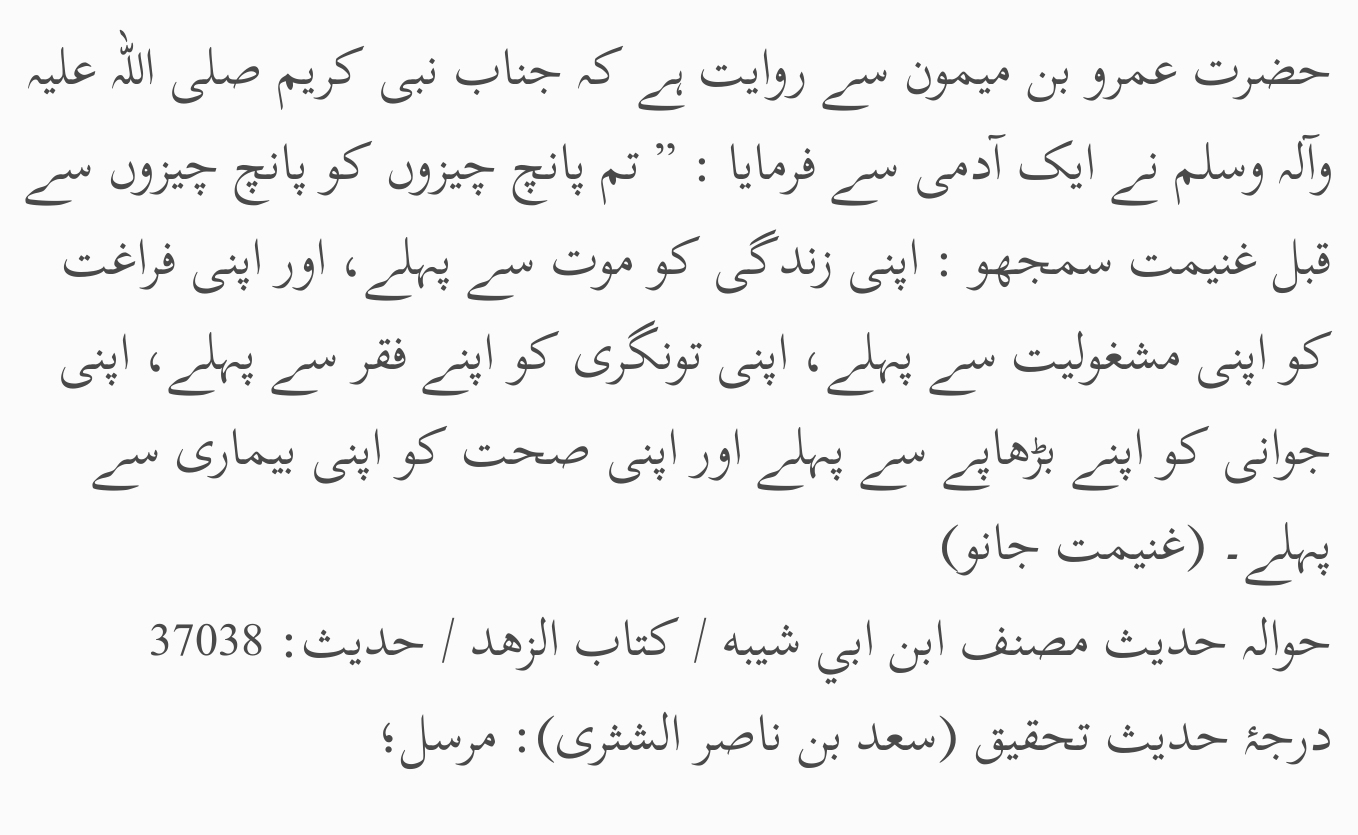حضرت عمرو بن میمون سے روایت ہے کہ جناب نبی کریم صلی اللہ علیہ وآلہ وسلم نے ایک آدمی سے فرمایا : ” تم پانچ چیزوں کو پانچ چیزوں سے قبل غنیمت سمجھو : اپنی زندگی کو موت سے پہلے، اور اپنی فراغت کو اپنی مشغولیت سے پہلے، اپنی تونگری کو اپنے فقر سے پہلے، اپنی جوانی کو اپنے بڑھاپے سے پہلے اور اپنی صحت کو اپنی بیماری سے پہلے۔ (غنیمت جانو)
حوالہ حدیث مصنف ابن ابي شيبه / كتاب الزهد / حدیث: 37038
درجۂ حدیث تحقیق (سعد بن ناصر الشثری): مرسل؛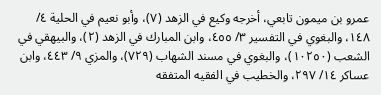عمرو بن ميمون تابعي، أخرجه وكيع في الزهد (٧)، وأبو نعيم في الحلية ٤/ ١٤٨، والبغوي في التفسير ٣/ ٤٥٥، وابن المبارك في الزهد (٢)، والبيهقي في الشعب (١٠٢٥٠)، والبغوي في مسند الشهاب (٧٢٩)، والمزي ٩/ ٤٤٣، وابن عساكر ١٤/ ٢٩٧، والخطيب في الفقيه المتفقه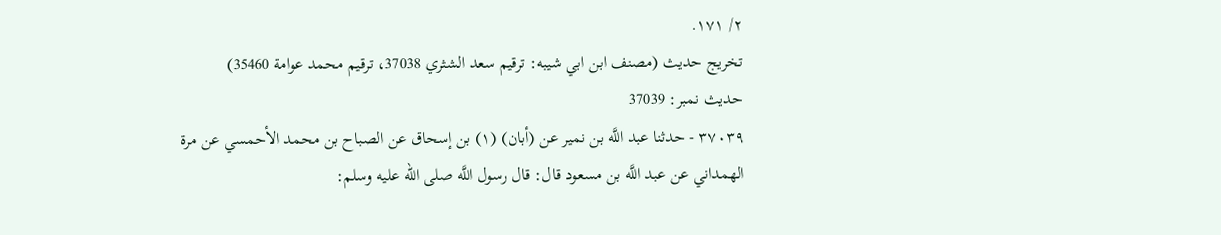٢/ ١٧١.
تخریج حدیث (مصنف ابن ابي شيبه: ترقيم سعد الشثري 37038، ترقيم محمد عوامة 35460)
حدیث نمبر: 37039
٣٧٠٣٩ - حدثنا عبد اللَّه بن نمير عن (أبان) (١) بن إسحاق عن الصباح بن محمد الأحمسي عن مرة الهمداني عن عبد اللَّه بن مسعود قال: قال رسول اللَّه صلى الله عليه وسلم: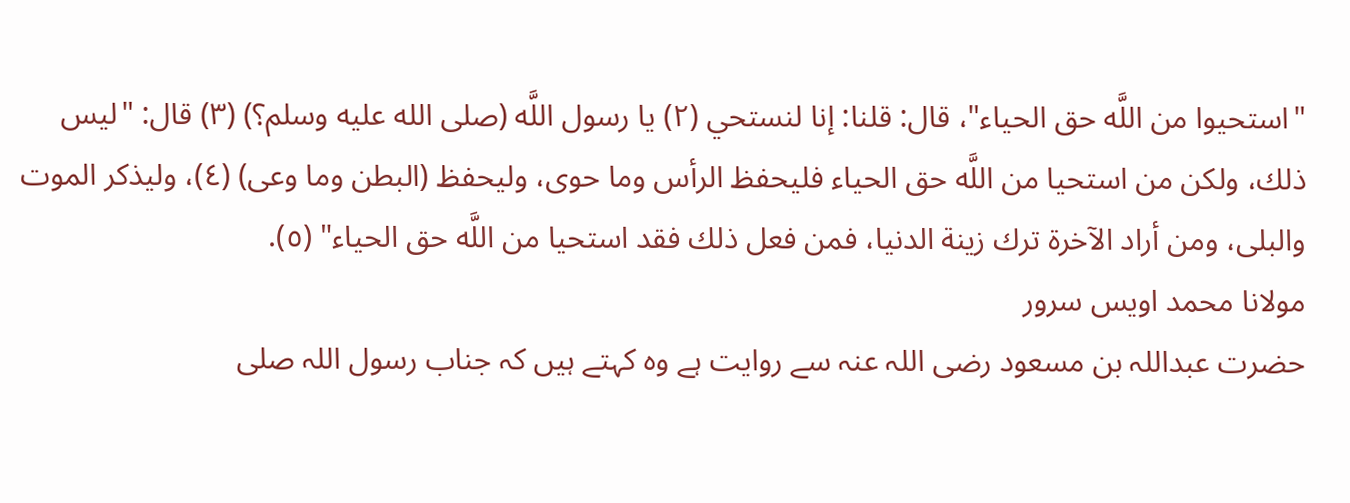"استحيوا من اللَّه حق الحياء"، قال: قلنا: إنا لنستحي (٢) يا رسول اللَّه (صلى الله عليه وسلم؟) (٣) قال: "ليس ذلك، ولكن من استحيا من اللَّه حق الحياء فليحفظ الرأس وما حوى، وليحفظ (البطن وما وعى) (٤)، وليذكر الموت والبلى، ومن أراد الآخرة ترك زينة الدنيا، فمن فعل ذلك فقد استحيا من اللَّه حق الحياء" (٥).
مولانا محمد اویس سرور
حضرت عبداللہ بن مسعود رضی اللہ عنہ سے روایت ہے وہ کہتے ہیں کہ جناب رسول اللہ صلی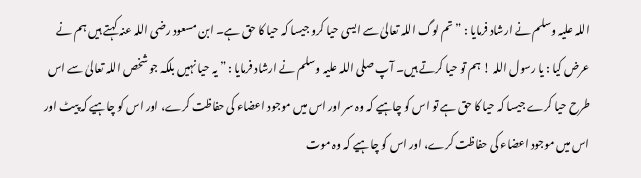اللہ علیہ وسلم نے ارشاد فرمایا : ” تم لوگ اللہ تعالیٰ سے ایسی حیا کرو جیسا کہ حیا کا حق ہے۔ ابن مسعود رضی اللہ عنہ کہتے ہیں ہم نے عرض کیا : یا رسول اللہ ! ہم تو حیا کرتے ہیں۔ آپ صلی اللہ علیہ وسلم نے ارشاد فرمایا : ” یہ حیا نہیں بلکہ جو شخص اللہ تعالیٰ سے اس طرح حیا کرے جیسا کہ حیا کا حق ہے تو اس کو چاہیے کہ وہ سر اور اس میں موجود اعضاء کی حفاظت کرے، اور اس کو چاہیے کہ پیٹ اور اس میں موجود اعضاء کی حفاظت کرے، اور اس کو چاہیے کہ وہ موت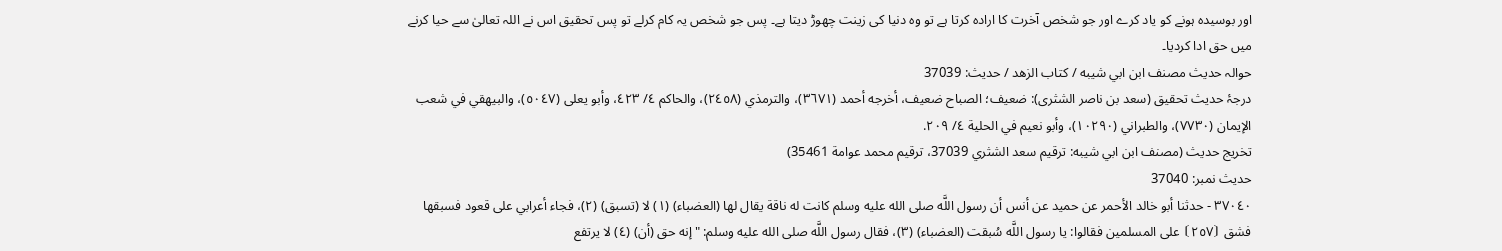اور بوسیدہ ہونے کو یاد کرے اور جو شخص آخرت کا ارادہ کرتا ہے تو وہ دنیا کی زینت چھوڑ دیتا ہے۔ پس جو شخص یہ کام کرلے تو پس تحقیق اس نے اللہ تعالیٰ سے حیا کرنے میں حق ادا کردیا۔
حوالہ حدیث مصنف ابن ابي شيبه / كتاب الزهد / حدیث: 37039
درجۂ حدیث تحقیق (سعد بن ناصر الشثری): ضعيف؛ الصباح ضعيف، أخرجه أحمد (٣٦٧١)، والترمذي (٢٤٥٨)، والحاكم ٤/ ٤٢٣، وأبو يعلى (٥٠٤٧)، والبيهقي في شعب الإيمان (٧٧٣٠)، والطبراني (١٠٢٩٠)، وأبو نعيم في الحلية ٤/ ٢٠٩.
تخریج حدیث (مصنف ابن ابي شيبه: ترقيم سعد الشثري 37039، ترقيم محمد عوامة 35461)
حدیث نمبر: 37040
٣٧٠٤٠ - حدثنا أبو خالد الأحمر عن حميد عن أنس أن رسول اللَّه صلى الله عليه وسلم كانت له ناقة يقال لها (العضباء) (١) لا (تسبق) (٢)، فجاء أعرابي على قعود فسبقها فشق ⦗٢٥٧⦘ على المسلمين فقالوا: يا رسول اللَّه سُبقت (العضباء) (٣)، فقال رسول اللَّه صلى الله عليه وسلم: "إنه حق (أن) (٤) لا يرتفع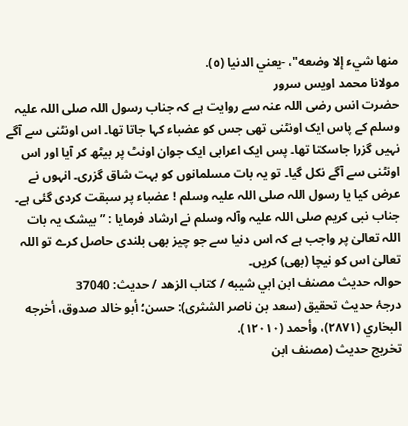منها شيء إلا وضعه"، -يعني الدنيا (٥).
مولانا محمد اویس سرور
حضرت انس رضی اللہ عنہ سے روایت ہے کہ جناب رسول اللہ صلی اللہ علیہ وسلم کے پاس ایک اونٹنی تھی جس کو عضباء کہا جاتا تھا۔ اس اونٹنی سے آگے نہیں گزرا جاسکتا تھا۔ پس ایک اعرابی ایک جوان اونٹ پر بیٹھ کر آیا اور اس اونٹنی سے آگے نکل گیا۔ تو یہ بات مسلمانوں کو بہت شاق گزری۔ انہوں نے عرض کیا یا رسول اللہ صلی اللہ علیہ وسلم ! عضباء پر سبقت کردی گئی ہے۔ جناب نبی کریم صلی اللہ علیہ وآلہ وسلم نے ارشاد فرمایا : ” بیشک یہ بات اللہ تعالیٰ پر واجب ہے کہ اس دنیا سے جو چیز بھی بلندی حاصل کرے تو اللہ تعالیٰ اس کو نیچا (بھی) کریں۔
حوالہ حدیث مصنف ابن ابي شيبه / كتاب الزهد / حدیث: 37040
درجۂ حدیث تحقیق (سعد بن ناصر الشثری): حسن؛ أبو خالد صدوق، أخرجه البخاري (٢٨٧١)، وأحمد (١٢٠١٠).
تخریج حدیث (مصنف ابن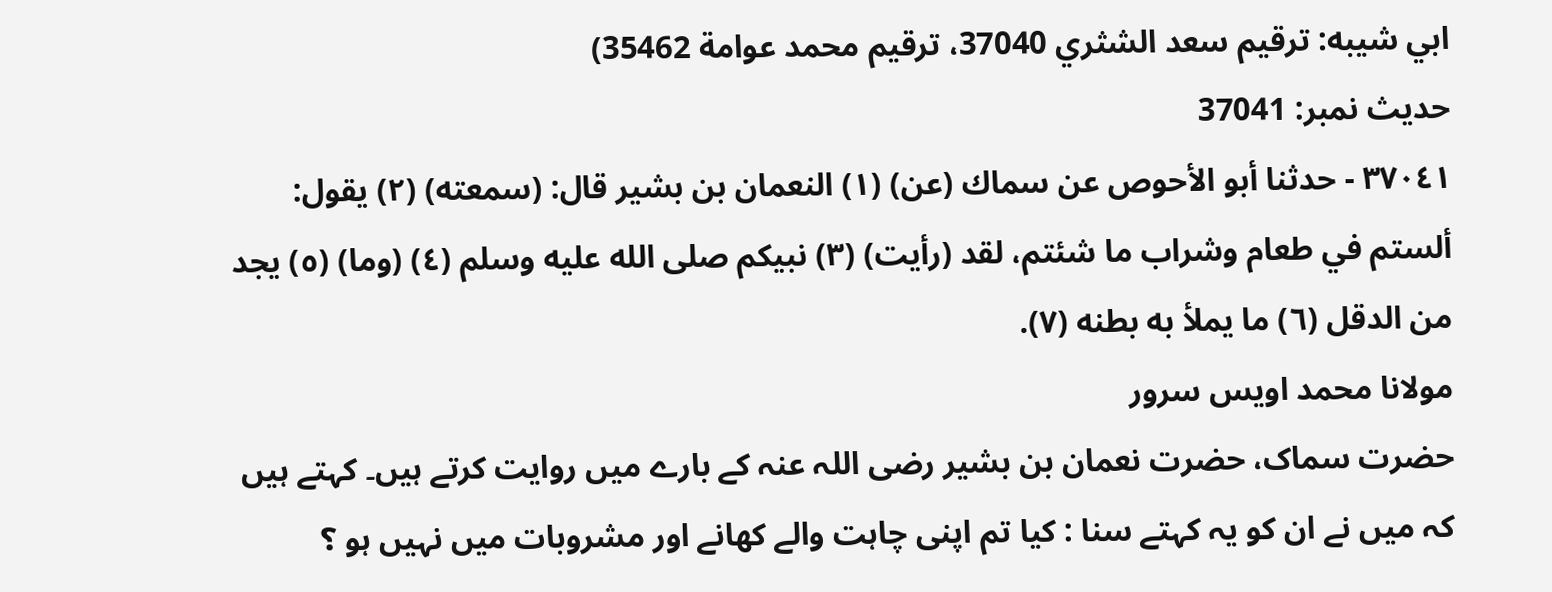ابي شيبه: ترقيم سعد الشثري 37040، ترقيم محمد عوامة 35462)
حدیث نمبر: 37041
٣٧٠٤١ - حدثنا أبو الأحوص عن سماك (عن) (١) النعمان بن بشير قال: (سمعته) (٢) يقول: ألستم في طعام وشراب ما شئتم، لقد (رأيت) (٣) نبيكم صلى الله عليه وسلم (٤) (وما) (٥) يجد من الدقل (٦) ما يملأ به بطنه (٧).
مولانا محمد اویس سرور
حضرت سماک، حضرت نعمان بن بشیر رضی اللہ عنہ کے بارے میں روایت کرتے ہیں۔ کہتے ہیں کہ میں نے ان کو یہ کہتے سنا : کیا تم اپنی چاہت والے کھانے اور مشروبات میں نہیں ہو ؟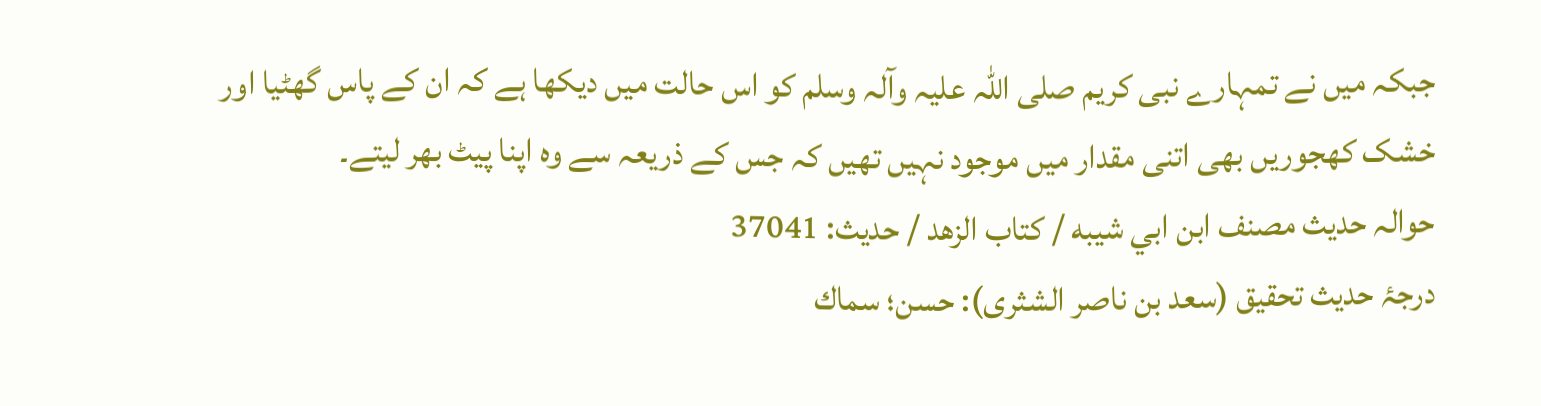جبکہ میں نے تمہارے نبی کریم صلی اللہ علیہ وآلہ وسلم کو اس حالت میں دیکھا ہے کہ ان کے پاس گھٹیا اور خشک کھجوریں بھی اتنی مقدار میں موجود نہیں تھیں کہ جس کے ذریعہ سے وہ اپنا پیٹ بھر لیتے۔
حوالہ حدیث مصنف ابن ابي شيبه / كتاب الزهد / حدیث: 37041
درجۂ حدیث تحقیق (سعد بن ناصر الشثری): حسن؛ سماك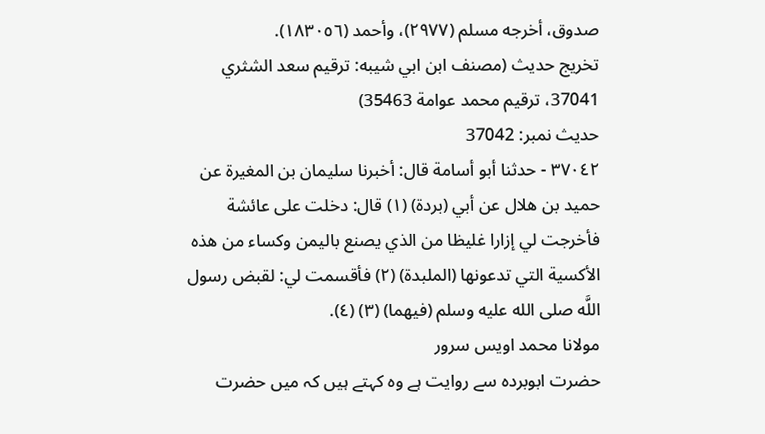صدوق، أخرجه مسلم (٢٩٧٧)، وأحمد (١٨٣٠٥٦).
تخریج حدیث (مصنف ابن ابي شيبه: ترقيم سعد الشثري 37041، ترقيم محمد عوامة 35463)
حدیث نمبر: 37042
٣٧٠٤٢ - حدثنا أبو أسامة قال: أخبرنا سليمان بن المغيرة عن حميد بن هلال عن أبي (بردة) (١) قال: دخلت على عائشة فأخرجت لي إزارا غليظا من الذي يصنع باليمن وكساء من هذه الأكسية التي تدعونها (الملبدة) (٢) فأقسمت لي: لقبض رسول اللَّه صلى الله عليه وسلم (فيهما) (٣) (٤).
مولانا محمد اویس سرور
حضرت ابوبردہ سے روایت ہے وہ کہتے ہیں کہ میں حضرت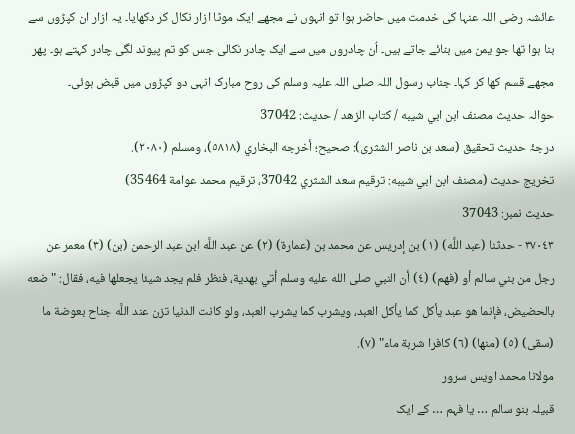عائشہ رضی اللہ عنہا کی خدمت میں حاضر ہوا تو انہوں نے مجھے ایک موٹا ازار نکال کر دکھایا۔ یہ ازار ان کپڑوں سے بنا ہوا تھا جو یمن میں بنائے جاتے ہیں۔ اُن چادروں میں سے ایک چادر نکالی جس کو تم پیوند لگی چادر کہتے ہو۔ پھر مجھے قسم کھا کر کہا۔ جناب رسول اللہ صلی اللہ علیہ وسلم کی روح مبارک انہی دو کپڑوں میں قبض ہوئی۔
حوالہ حدیث مصنف ابن ابي شيبه / كتاب الزهد / حدیث: 37042
درجۂ حدیث تحقیق (سعد بن ناصر الشثری): صحيح؛ أخرجه البخاري (٥٨١٨)، ومسلم (٢٠٨٠).
تخریج حدیث (مصنف ابن ابي شيبه: ترقيم سعد الشثري 37042، ترقيم محمد عوامة 35464)
حدیث نمبر: 37043
٣٧٠٤٣ - حدثنا (عبد اللَّه) (١) بن إدريس عن محمد بن (عمارة) (٢) عن عبد اللَّه ابن عبد الرحمن (بن) (٣) معمر عن رجل من بني سالم أو (فهم) (٤) أن النبي صلى الله عليه وسلم أتي بهدية، فنظر فلم يجد شيئا يجعلها فيه، فقال: "ضعه بالحضيض، فإنما هو عبد يأكل كما يأكل العبد، ويشرب كما يشرب العبد، ولو كانت الدنيا تزن عند اللَّه جناح بعوضة ما (سقى) (٥) (منها) (٦) كافرا شربة ماء" (٧).
مولانا محمد اویس سرور
قبیلہ بنو سالم … یا فہم … کے ایک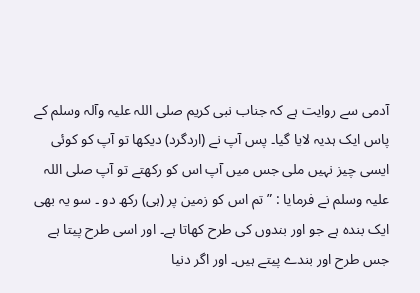آدمی سے روایت ہے کہ جناب نبی کریم صلی اللہ علیہ وآلہ وسلم کے پاس ایک ہدیہ لایا گیا۔ پس آپ نے (اردگرد) دیکھا تو آپ کو کوئی ایسی چیز نہیں ملی جس میں آپ اس کو رکھتے تو آپ صلی اللہ علیہ وسلم نے فرمایا : ” تم اس کو زمین پر (ہی) رکھ دو ۔ سو یہ بھی ایک بندہ ہے جو اور بندوں کی طرح کھاتا ہے۔ اور اسی طرح پیتا ہے جس طرح اور بندے پیتے ہیں۔ اور اگر دنیا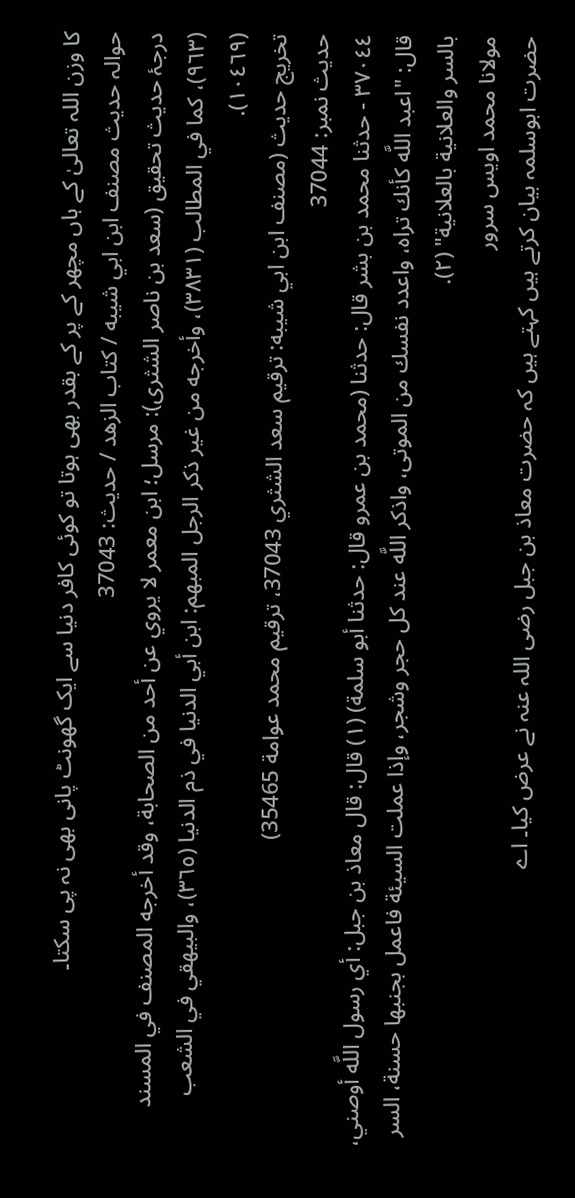کا وزن اللہ تعالیٰ کے ہاں مچھر کے پر کے بقدر بھی ہوتا تو کوئی کافر دنیا سے ایک گھونٹ پانی بھی نہ پی سکتا۔
حوالہ حدیث مصنف ابن ابي شيبه / كتاب الزهد / حدیث: 37043
درجۂ حدیث تحقیق (سعد بن ناصر الشثری): مرسل؛ ابن معمر لا يروي عن أحد من الصحابة، وقد أخرجه المصنف في المسند (٩٦٣)، كما في المطالب (٣٨٣١)، وأخرجه من غير ذكر الرجل المبهم: ابن أبي الدنيا في ذم الدنيا (٣٦٥)، والبيهقي في الشعب (١٠٤٦٩).
تخریج حدیث (مصنف ابن ابي شيبه: ترقيم سعد الشثري 37043، ترقيم محمد عوامة 35465)
حدیث نمبر: 37044
٣٧٠٤٤ - حدثنا محمد بن بشر قال: حدثنا (محمد بن عمرو قال: حدثنا أبو سلمة) (١) قال: قال معاذ بن جبل: أي رسول اللَّه أوصني، قال: "اعبد اللَّه كأنك تراه، واعدد نفسك من الموتى، واذكر اللَّه عند كل حجر وشجر، وإذا عملت السيئة فاعمل بجنبها حسنة، السر بالسر والعلانية بالعلانية" (٢).
مولانا محمد اویس سرور
حضرت ابوسلمہ بیان کرتے ہیں کہتے ہیں کہ حضرت معاذ بن جبل رضی اللہ عنہ نے عرض کیا۔ اے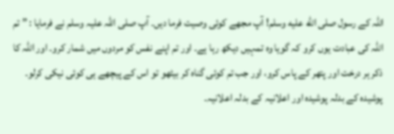اللہ کے رسول صلى الله عليه وسلم! آپ مجھے کوئی وصیت فرما دیں۔ آپ صلی اللہ علیہ وسلم نے فرمایا : ” تم اللہ کی عبادت یوں کرو کہ گویا وہ تمہیں دیکھ رہا ہے۔ اور تم اپنے نفس کو مردوں میں شمار کرو۔ اور اللہ کا ذکر ہر درخت اور پتھر کے پاس کرو، اور جب تم کوئی گناہ کر بیٹھو تو اس کے پیچھے ہی کوئی نیکی کرلو۔ پوشیدہ کے بدلہ پوشیدہ اور اعلانیہ کے بدلہ اعلانیہ۔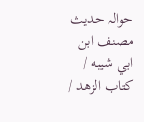حوالہ حدیث مصنف ابن ابي شيبه / كتاب الزهد /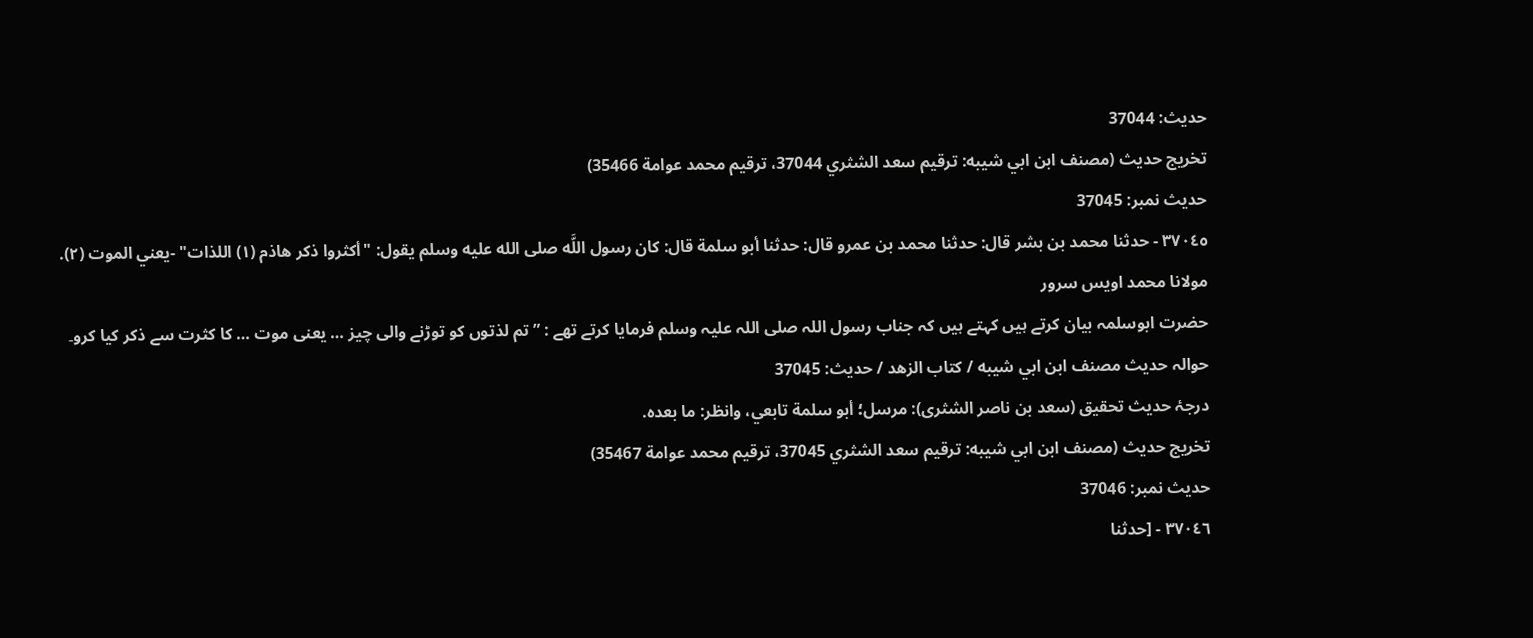حدیث: 37044
تخریج حدیث (مصنف ابن ابي شيبه: ترقيم سعد الشثري 37044، ترقيم محمد عوامة 35466)
حدیث نمبر: 37045
٣٧٠٤٥ - حدثنا محمد بن بشر قال: حدثنا محمد بن عمرو قال: حدثنا أبو سلمة قال: كان رسول اللَّه صلى الله عليه وسلم يقول: "أكثروا ذكر هاذم (١) اللذات" -يعني الموت (٢).
مولانا محمد اویس سرور
حضرت ابوسلمہ بیان کرتے ہیں کہتے ہیں کہ جناب رسول اللہ صلی اللہ علیہ وسلم فرمایا کرتے تھے : ” تم لذتوں کو توڑنے والی چیز … یعنی موت … کا کثرت سے ذکر کیا کرو۔
حوالہ حدیث مصنف ابن ابي شيبه / كتاب الزهد / حدیث: 37045
درجۂ حدیث تحقیق (سعد بن ناصر الشثری): مرسل؛ أبو سلمة تابعي، وانظر: ما بعده.
تخریج حدیث (مصنف ابن ابي شيبه: ترقيم سعد الشثري 37045، ترقيم محمد عوامة 35467)
حدیث نمبر: 37046
٣٧٠٤٦ - [حدثنا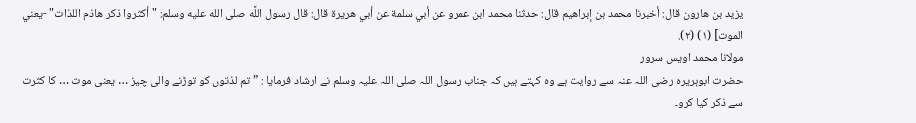يزيد بن هارون قال: أخبرنا محمد بن إبراهيم قال: حدثنا محمد ابن عمرو عن أبي سلمة عن أبي هريرة قال: قال رسول اللَّه صلى الله عليه وسلم: "أكثروا ذكر هاذم اللذات" -يعني الموت] (١) (٢).
مولانا محمد اویس سرور
حضرت ابوہریرہ رضی اللہ عنہ سے روایت ہے وہ کہتے ہیں کہ جناب رسول اللہ صلی اللہ علیہ وسلم نے ارشاد فرمایا : ” تم لذتوں کو توڑنے والی چیز … یعنی موت … کا کثرت سے ذکر کیا کرو۔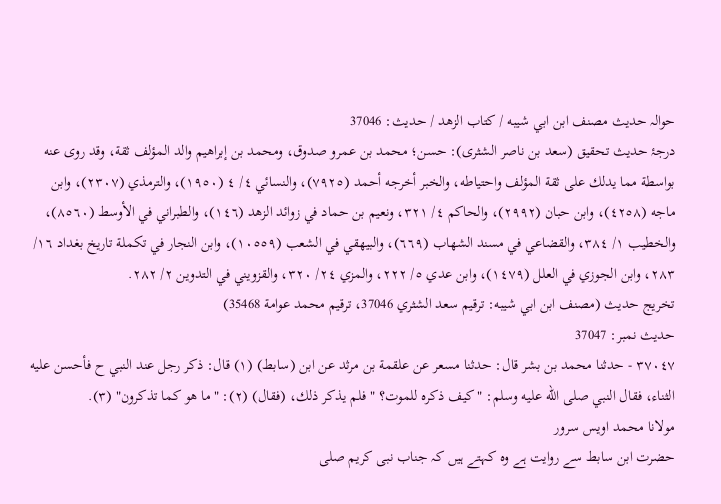حوالہ حدیث مصنف ابن ابي شيبه / كتاب الزهد / حدیث: 37046
درجۂ حدیث تحقیق (سعد بن ناصر الشثری): حسن؛ محمد بن عمرو صدوق، ومحمد بن إبراهيم والد المؤلف ثقة، وقد روى عنه بواسطة مما يدلك على ثقة المؤلف واحتياطه، والخبر أخرجه أحمد (٧٩٢٥)، والنسائي ٤/ ٤ (١٩٥٠)، والترمذي (٢٣٠٧)، وابن ماجه (٤٢٥٨)، وابن حبان (٢٩٩٢)، والحاكم ٤/ ٣٢١، ونعيم بن حماد في زوائد الزهد (١٤٦)، والطبراني في الأوسط (٨٥٦٠)، والخطيب ١/ ٣٨٤، والقضاعي في مسند الشهاب (٦٦٩)، والبيهقي في الشعب (١٠٥٥٩)، وابن النجار في تكملة تاريخ بغداد ١٦/ ٢٨٣، وابن الجوزي في العلل (١٤٧٩)، وابن عدي ٥/ ٢٢٢، والمزي ٢٤/ ٣٢٠، والقزويني في التدوين ٢/ ٢٨٢.
تخریج حدیث (مصنف ابن ابي شيبه: ترقيم سعد الشثري 37046، ترقيم محمد عوامة 35468)
حدیث نمبر: 37047
٣٧٠٤٧ - حدثنا محمد بن بشر قال: حدثنا مسعر عن علقمة بن مرثد عن ابن (سابط) (١) قال: ذكر رجل عند النبي ح فأحسن عليه الثناء، فقال النبي صلى الله عليه وسلم: "كيف ذكره للموت؟ " فلم يذكر ذلك، (فقال) (٢): "ما هو كما تذكرون" (٣).
مولانا محمد اویس سرور
حضرت ابن سابط سے روایت ہے وہ کہتے ہیں کہ جناب نبی کریم صلی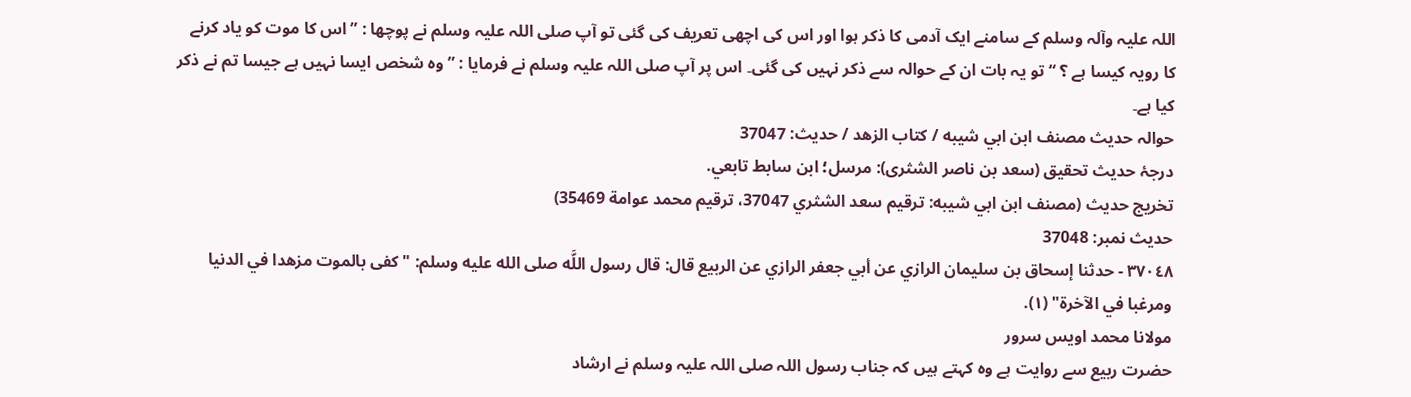اللہ علیہ وآلہ وسلم کے سامنے ایک آدمی کا ذکر ہوا اور اس کی اچھی تعریف کی گئی تو آپ صلی اللہ علیہ وسلم نے پوچھا : ” اس کا موت کو یاد کرنے کا رویہ کیسا ہے ؟ “ تو یہ بات ان کے حوالہ سے ذکر نہیں کی گئی۔ اس پر آپ صلی اللہ علیہ وسلم نے فرمایا : ” وہ شخص ایسا نہیں ہے جیسا تم نے ذکر کیا ہے۔
حوالہ حدیث مصنف ابن ابي شيبه / كتاب الزهد / حدیث: 37047
درجۂ حدیث تحقیق (سعد بن ناصر الشثری): مرسل؛ ابن سابط تابعي.
تخریج حدیث (مصنف ابن ابي شيبه: ترقيم سعد الشثري 37047، ترقيم محمد عوامة 35469)
حدیث نمبر: 37048
٣٧٠٤٨ - حدثنا إسحاق بن سليمان الرازي عن أبي جعفر الرازي عن الربيع قال: قال رسول اللَّه صلى الله عليه وسلم: "كفى بالموت مزهدا في الدنيا ومرغبا في الآخرة" (١).
مولانا محمد اویس سرور
حضرت ربیع سے روایت ہے وہ کہتے ہیں کہ جناب رسول اللہ صلی اللہ علیہ وسلم نے ارشاد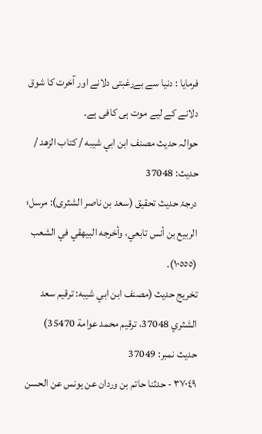فرمایا : دنیا سے بےرغبتی دلانے اور آخرت کا شوق دلانے کے لیے موت ہی کافی ہے۔
حوالہ حدیث مصنف ابن ابي شيبه / كتاب الزهد / حدیث: 37048
درجۂ حدیث تحقیق (سعد بن ناصر الشثری): مرسل؛ الربيع بن أنس تابعي، وأخرجه البيهقي في الشعب (١٠٥٥٥).
تخریج حدیث (مصنف ابن ابي شيبه: ترقيم سعد الشثري 37048، ترقيم محمد عوامة 35470)
حدیث نمبر: 37049
٣٧٠٤٩ - حدثنا حاتم بن وردان عن يونس عن الحسن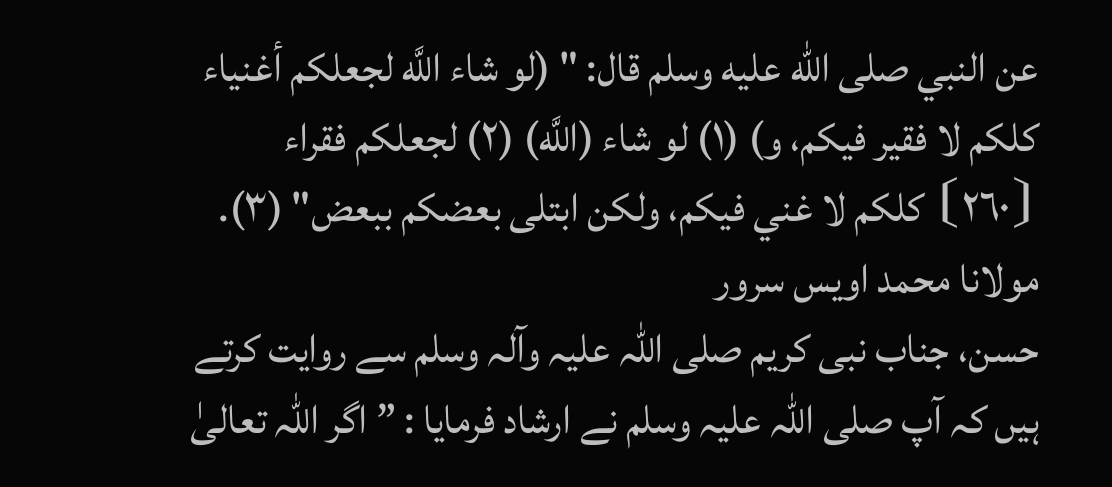عن النبي صلى الله عليه وسلم قال: " (لو شاء اللَّه لجعلكم أغنياء كلكم لا فقير فيكم، و) (١) لو شاء (اللَّه) (٢) لجعلكم فقراء ⦗٢٦٠⦘ كلكم لا غني فيكم، ولكن ابتلى بعضكم ببعض" (٣).
مولانا محمد اویس سرور
حسن، جناب نبی کریم صلی اللہ علیہ وآلہ وسلم سے روایت کرتے ہیں کہ آپ صلی اللہ علیہ وسلم نے ارشاد فرمایا : ” اگر اللہ تعالیٰ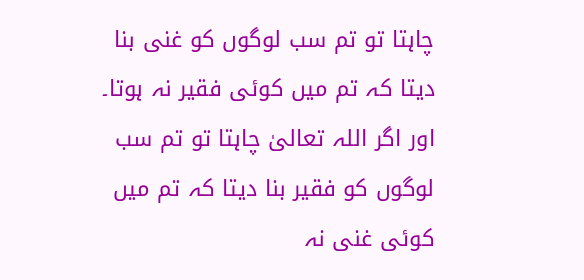چاہتا تو تم سب لوگوں کو غنی بنا دیتا کہ تم میں کوئی فقیر نہ ہوتا۔ اور اگر اللہ تعالیٰ چاہتا تو تم سب لوگوں کو فقیر بنا دیتا کہ تم میں کوئی غنی نہ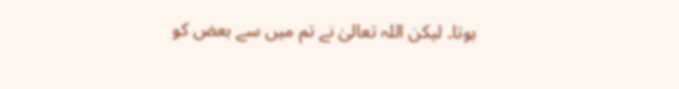ہوتا۔ لیکن اللہ تعالیٰ نے تم میں سے بعض کو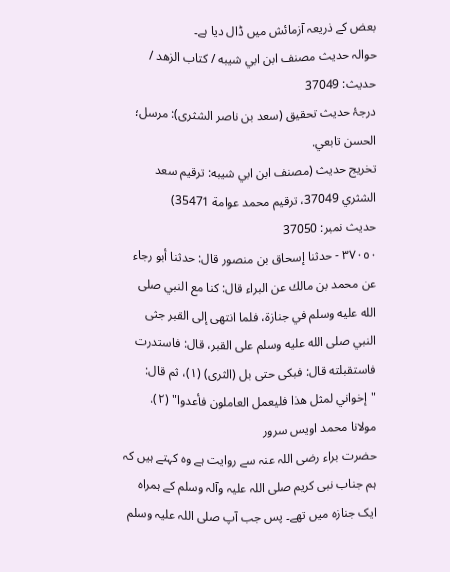بعض کے ذریعہ آزمائش میں ڈال دیا ہے۔
حوالہ حدیث مصنف ابن ابي شيبه / كتاب الزهد / حدیث: 37049
درجۂ حدیث تحقیق (سعد بن ناصر الشثری): مرسل؛ الحسن تابعي.
تخریج حدیث (مصنف ابن ابي شيبه: ترقيم سعد الشثري 37049، ترقيم محمد عوامة 35471)
حدیث نمبر: 37050
٣٧٠٥٠ - حدثنا إسحاق بن منصور قال: حدثنا أبو رجاء عن محمد بن مالك عن البراء قال: كنا مع النبي صلى الله عليه وسلم في جنازة، فلما انتهى إلى القبر جثى النبي صلى الله عليه وسلم على القبر، قال: فاستدرت فاستقبلته قال: فبكى حتى بل (الثرى) (١)، ثم قال: "إخواني لمثل هذا فليعمل العاملون فأعدوا" (٢).
مولانا محمد اویس سرور
حضرت براء رضی اللہ عنہ سے روایت ہے وہ کہتے ہیں کہ ہم جناب نبی کریم صلی اللہ علیہ وآلہ وسلم کے ہمراہ ایک جنازہ میں تھے۔ پس جب آپ صلی اللہ علیہ وسلم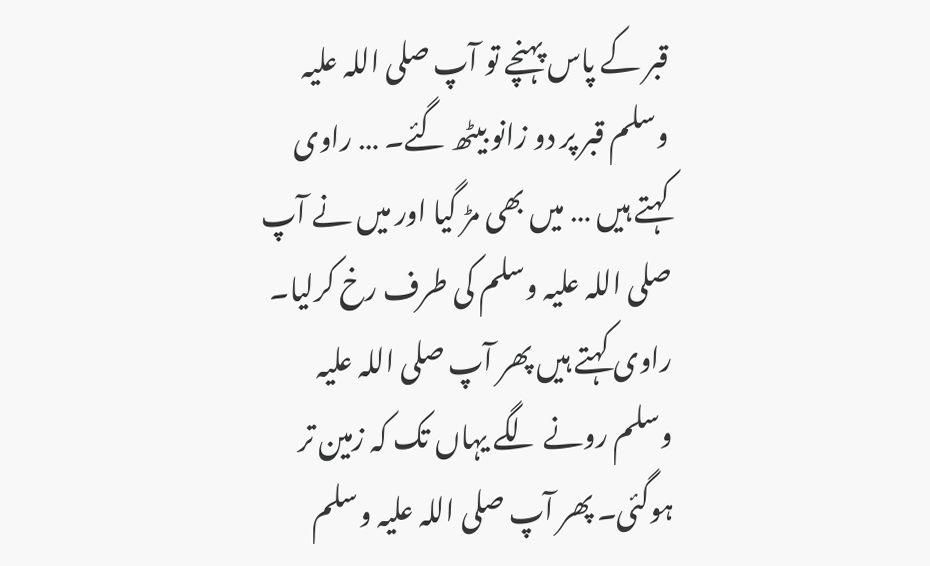قبر کے پاس پہنچے تو آپ صلی اللہ علیہ وسلم قبر پر دو زانو بیٹھ گئے۔ … راوی کہتے ہیں … میں بھی مڑ گیا اور میں نے آپ صلی اللہ علیہ وسلم کی طرف رخ کرلیا۔ راوی کہتے ہیں پھر آپ صلی اللہ علیہ وسلم رونے لگے یہاں تک کہ زمین تر ہوگئی۔ پھر آپ صلی اللہ علیہ وسلم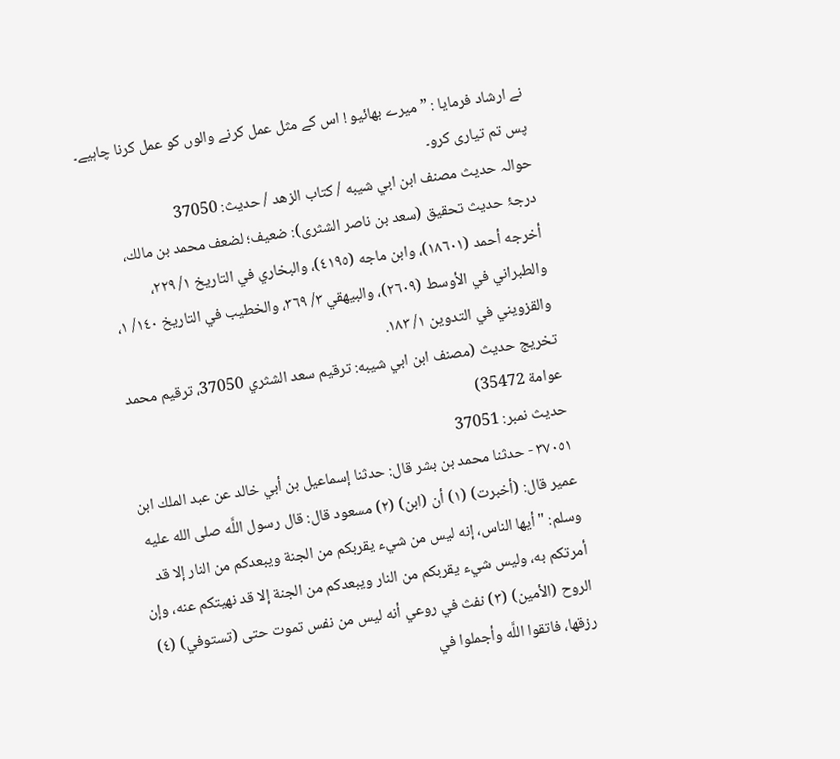نے ارشاد فرمایا : ” میرے بھائیو ! اس کے مثل عمل کرنے والوں کو عمل کرنا چاہیے۔ پس تم تیاری کرو۔
حوالہ حدیث مصنف ابن ابي شيبه / كتاب الزهد / حدیث: 37050
درجۂ حدیث تحقیق (سعد بن ناصر الشثری): ضعيف؛ لضعف محمد بن مالك، أخرجه أحمد (١٨٦٠١)، وابن ماجه (٤١٩٥)، والبخاري في التاريخ ١/ ٢٢٩، والطبراني في الأوسط (٢٦٠٩)، والبيهقي ٣/ ٣٦٩، والخطيب في التاريخ ١٤٠/ ١، والقزويني في التدوين ١/ ١٨٣.
تخریج حدیث (مصنف ابن ابي شيبه: ترقيم سعد الشثري 37050، ترقيم محمد عوامة 35472)
حدیث نمبر: 37051
٣٧٠٥١ - حدثنا محمد بن بشر قال: حدثنا إسماعيل بن أبي خالد عن عبد الملك ابن عمير قال: (أخبرت) (١) أن (ابن) (٢) مسعود قال: قال رسول اللَّه صلى الله عليه وسلم: "أيها الناس، إنه ليس من شيء يقربكم من الجنة ويبعدكم من النار إلا قد أمرتكم به، وليس شيء يقربكم من النار ويبعدكم من الجنة إلا قد نهيتكم عنه، وإن الروح (الأمين) (٣) نفث في روعي أنه ليس من نفس تموت حتى (تستوفي) (٤) رزقها، فاتقوا اللَّه وأجملوا في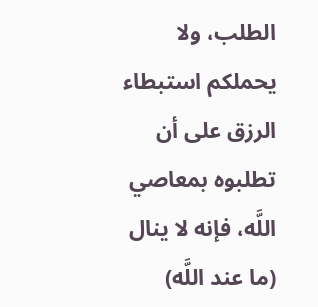الطلب، ولا يحملكم استبطاء الرزق على أن تطلبوه بمعاصي اللَّه، فإنه لا ينال (ما عند اللَّه)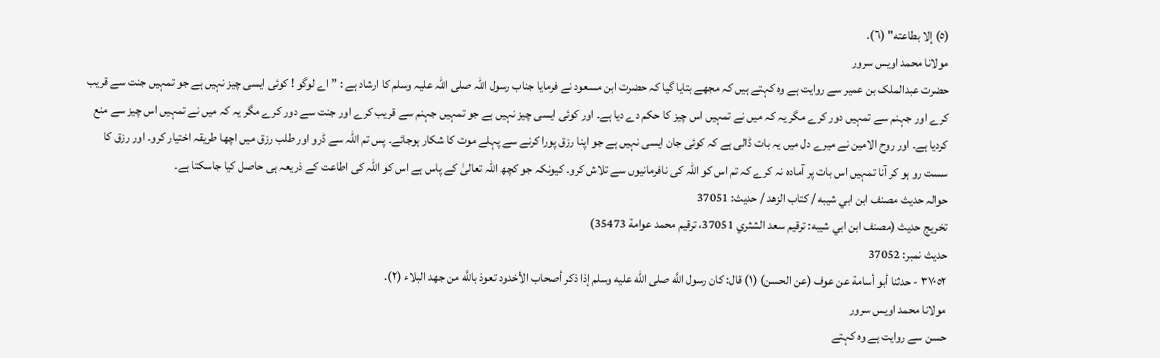(٥) إلا بطاعته" (٦).
مولانا محمد اویس سرور
حضرت عبدالملک بن عمیر سے روایت ہے وہ کہتے ہیں کہ مجھے بتایا گیا کہ حضرت ابن مسعود نے فرمایا جناب رسول اللہ صلی اللہ علیہ وسلم کا ارشاد ہے : ” اے لوگو ! کوئی ایسی چیز نہیں ہے جو تمہیں جنت سے قریب کرے اور جہنم سے تمہیں دور کرے مگر یہ کہ میں نے تمہیں اس چیز کا حکم دے دیا ہے۔ اور کوئی ایسی چیز نہیں ہے جو تمہیں جہنم سے قریب کرے اور جنت سے دور کرے مگر یہ کہ میں نے تمہیں اس چیز سے منع کردیا ہے۔ اور روح الامین نے میرے دل میں یہ بات ڈالی ہے کہ کوئی جان ایسی نہیں ہے جو اپنا رزق پورا کرنے سے پہلے موت کا شکار ہوجائے۔ پس تم اللہ سے ڈرو اور طلب رزق میں اچھا طریقہ اختیار کرو۔ اور رزق کا سست رو ہو کر آنا تمہیں اس بات پر آمادہ نہ کرے کہ تم اس کو اللہ کی نافرمانیوں سے تلاش کرو۔ کیونکہ جو کچھ اللہ تعالیٰ کے پاس ہے اس کو اللہ کی اطاعت کے ذریعہ ہی حاصل کیا جاسکتا ہے۔
حوالہ حدیث مصنف ابن ابي شيبه / كتاب الزهد / حدیث: 37051
تخریج حدیث (مصنف ابن ابي شيبه: ترقيم سعد الشثري 37051، ترقيم محمد عوامة 35473)
حدیث نمبر: 37052
٣٧٠٥٢ - حدثنا أبو أسامة عن عوف (عن الحسن) (١) قال: كان رسول اللَّه صلى الله عليه وسلم إذا ذكر أصحاب الأخدود تعوذ باللَّه من جهد البلاء (٢).
مولانا محمد اویس سرور
حسن سے روایت ہے وہ کہتے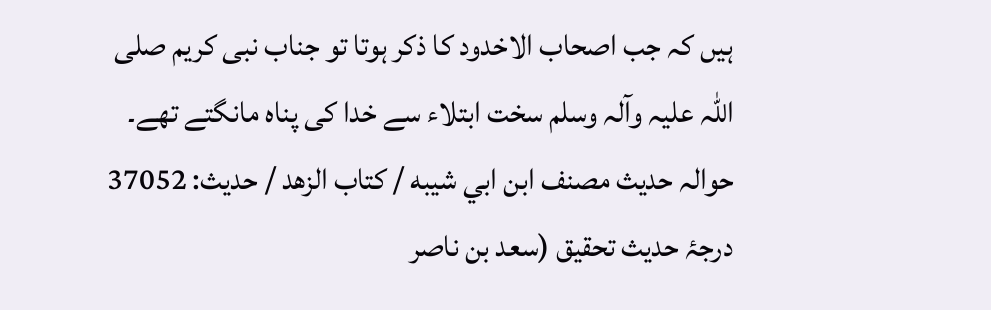ہیں کہ جب اصحاب الاخدود کا ذکر ہوتا تو جناب نبی کریم صلی اللہ علیہ وآلہ وسلم سخت ابتلاء سے خدا کی پناہ مانگتے تھے۔
حوالہ حدیث مصنف ابن ابي شيبه / كتاب الزهد / حدیث: 37052
درجۂ حدیث تحقیق (سعد بن ناصر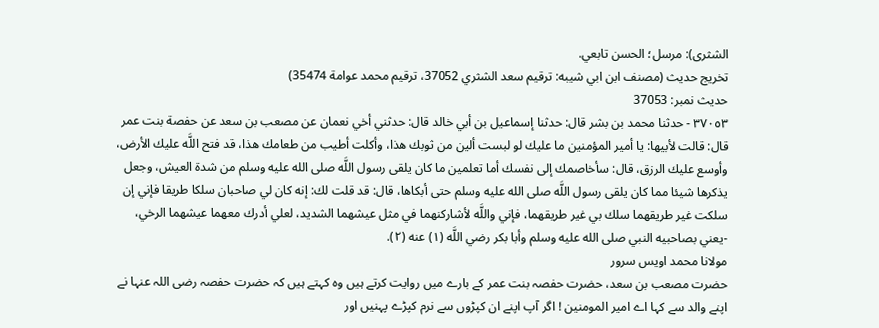الشثری): مرسل؛ الحسن تابعي.
تخریج حدیث (مصنف ابن ابي شيبه: ترقيم سعد الشثري 37052، ترقيم محمد عوامة 35474)
حدیث نمبر: 37053
٣٧٠٥٣ - حدثنا محمد بن بشر قال: حدثنا إسماعيل بن أبي خالد قال: حدثني أخي نعمان عن مصعب بن سعد عن حفصة بنت عمر قال: قالت لأبيها: يا أمير المؤمنين ما عليك لو لبست ألين من ثوبك هذا، وأكلت أطيب من طعامك هذا، قد فتح اللَّه عليك الأرض، وأوسع عليك الرزق، قال: سأخاصمك إلى نفسك أما تعلمين ما كان يلقى رسول اللَّه صلى الله عليه وسلم من شدة العيش، وجعل يذكرها شيئا مما كان يلقى رسول اللَّه صلى الله عليه وسلم حتى أبكاها، قال: قد قلت لك: إنه كان لي صاحبان سلكا طريقا فإني إن سلكت غير طريقهما سلك بي غير طريقهما، فإني واللَّه لأشاركنهما في مثل عيشهما الشديد، لعلي أدرك معهما عيشهما الرخي، -يعني بصاحبيه النبي صلى الله عليه وسلم وأبا بكر رضي اللَّه (١) عنه (٢).
مولانا محمد اویس سرور
حضرت مصعب بن سعد، حضرت حفصہ بنت عمر کے بارے میں روایت کرتے ہیں وہ کہتے ہیں کہ حضرت حفصہ رضی اللہ عنہا نے اپنے والد سے کہا اے امیر المومنین ! اگر آپ اپنے ان کپڑوں سے نرم کپڑے پہنیں اور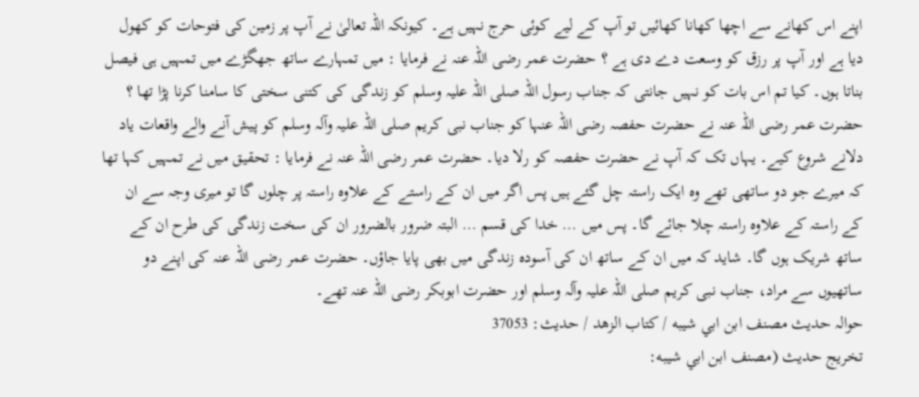اپنے اس کھانے سے اچھا کھانا کھائیں تو آپ کے لیے کوئی حرج نہیں ہے۔ کیونکہ اللہ تعالیٰ نے آپ پر زمین کی فتوحات کو کھول دیا ہے اور آپ پر رزق کو وسعت دے دی ہے ؟ حضرت عمر رضی اللہ عنہ نے فرمایا : میں تمہارے ساتھ جھگڑے میں تمہیں ہی فیصل بناتا ہوں۔ کیا تم اس بات کو نہیں جانتی کہ جناب رسول اللہ صلی اللہ علیہ وسلم کو زندگی کی کتنی سختی کا سامنا کرنا پڑا تھا ؟ حضرت عمر رضی اللہ عنہ نے حضرت حفصہ رضی اللہ عنہا کو جناب نبی کریم صلی اللہ علیہ وآلہ وسلم کو پیش آنے والے واقعات یاد دلانے شروع کیے۔ یہاں تک کہ آپ نے حضرت حفصہ کو رلا دیا۔ حضرت عمر رضی اللہ عنہ نے فرمایا : تحقیق میں نے تمہیں کہا تھا کہ میرے جو دو ساتھی تھے وہ ایک راستہ چل گئے ہیں پس اگر میں ان کے راستے کے علاوہ راستہ پر چلوں گا تو میری وجہ سے ان کے راستہ کے علاوہ راستہ چلا جائے گا۔ پس میں … خدا کی قسم … البتہ ضرور بالضرور ان کی سخت زندگی کی طرح ان کے ساتھ شریک ہوں گا۔ شاید کہ میں ان کے ساتھ ان کی آسودہ زندگی میں بھی پایا جاؤں۔ حضرت عمر رضی اللہ عنہ کی اپنے دو ساتھیوں سے مراد، جناب نبی کریم صلی اللہ علیہ وآلہ وسلم اور حضرت ابوبکر رضی اللہ عنہ تھے۔
حوالہ حدیث مصنف ابن ابي شيبه / كتاب الزهد / حدیث: 37053
تخریج حدیث (مصنف ابن ابي شيبه: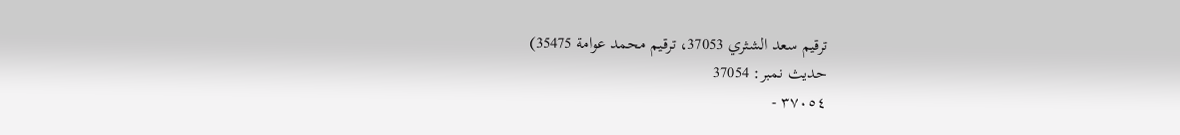ترقيم سعد الشثري 37053، ترقيم محمد عوامة 35475)
حدیث نمبر: 37054
٣٧٠٥٤ -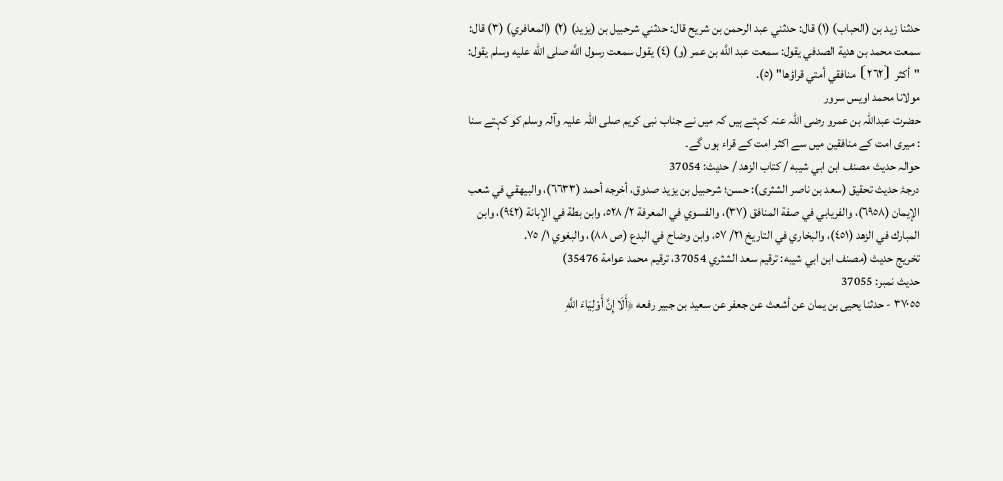حدثنا زيد بن (الحباب) (١) قال: حدثني عبد الرحمن بن شريح قال: حدثني شرحبيل بن (يزيد) (٢) (المعافري) (٣) قال: سمعت محمد بن هدية الصدفي يقول: سمعت عبد اللَّه بن عمر (و) (٤) يقول سمعت رسول اللَّه صلى الله عليه وسلم يقول: "أكثر ⦗٢٦٢⦘ منافقي أمتي قراؤها" (٥).
مولانا محمد اویس سرور
حضرت عبداللہ بن عمرو رضی اللہ عنہ کہتے ہیں کہ میں نے جناب نبی کریم صلی اللہ علیہ وآلہ وسلم کو کہتے سنا : میری امت کے منافقین میں سے اکثر امت کے قراء ہوں گے۔
حوالہ حدیث مصنف ابن ابي شيبه / كتاب الزهد / حدیث: 37054
درجۂ حدیث تحقیق (سعد بن ناصر الشثری): حسن؛ شرحبيل بن يزيد صدوق، أخرجه أحمد (٦٦٣٣)، والبيهقي في شعب الإيمان (٦٩٥٨)، والفريابي في صفة المنافق (٣٧)، والفسوي في المعرفة ٢/ ٥٢٨، وابن بطة في الإبانة (٩٤٢)، وابن المبارك في الزهد (٤٥١)، والبخاري في التاريخ ٢١/ ٥٧، وابن وضاح في البدع (ص ٨٨)، والبغوي ١/ ٧٥.
تخریج حدیث (مصنف ابن ابي شيبه: ترقيم سعد الشثري 37054، ترقيم محمد عوامة 35476)
حدیث نمبر: 37055
٣٧٠٥٥ - حدثنا يحيى بن يمان عن أشعث عن جعفر عن سعيد بن جبير رفعه ﴿أَلَا إِنَّ أَوْلِيَاءَ اللَّهِ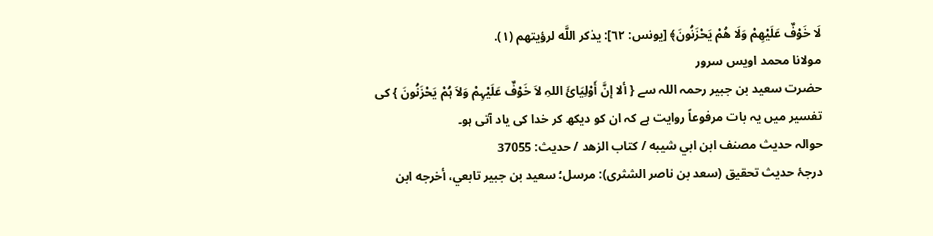لَا خَوْفٌ عَلَيْهِمْ وَلَا هُمْ يَحْزَنُونَ﴾ [يونس: ٦٢]: يذكر اللَّه لرؤيتهم (١).
مولانا محمد اویس سرور
حضرت سعید بن جبیر رحمہ اللہ سے { ألا إنَّ أَوْلِیَائَ اللہِ لاَ خَوْفٌ عَلَیْہِمْ وَلاَ ہُمْ یَحْزَنُونَ } کی تفسیر میں یہ بات مرفوعاً روایت ہے کہ ان کو دیکھ کر خدا کی یاد آتی ہو۔
حوالہ حدیث مصنف ابن ابي شيبه / كتاب الزهد / حدیث: 37055
درجۂ حدیث تحقیق (سعد بن ناصر الشثری): مرسل؛ سعيد بن جبير تابعي، أخرجه ابن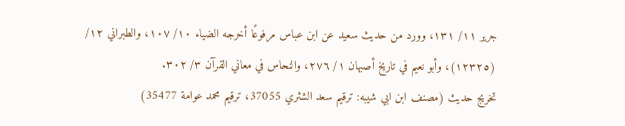جرير ١١/ ١٣١، وورد من حديث سعيد عن ابن عباس مرفوعًا أخرجه الضياء ١٠/ ١٠٧، والطبراني ١٢/ (١٢٣٢٥)، وأبو نعيم في تاريخ أصبهان ١/ ٢٧٦، والنحاس في معاني القرآن ٣/ ٣٠٢.
تخریج حدیث (مصنف ابن ابي شيبه: ترقيم سعد الشثري 37055، ترقيم محمد عوامة 35477)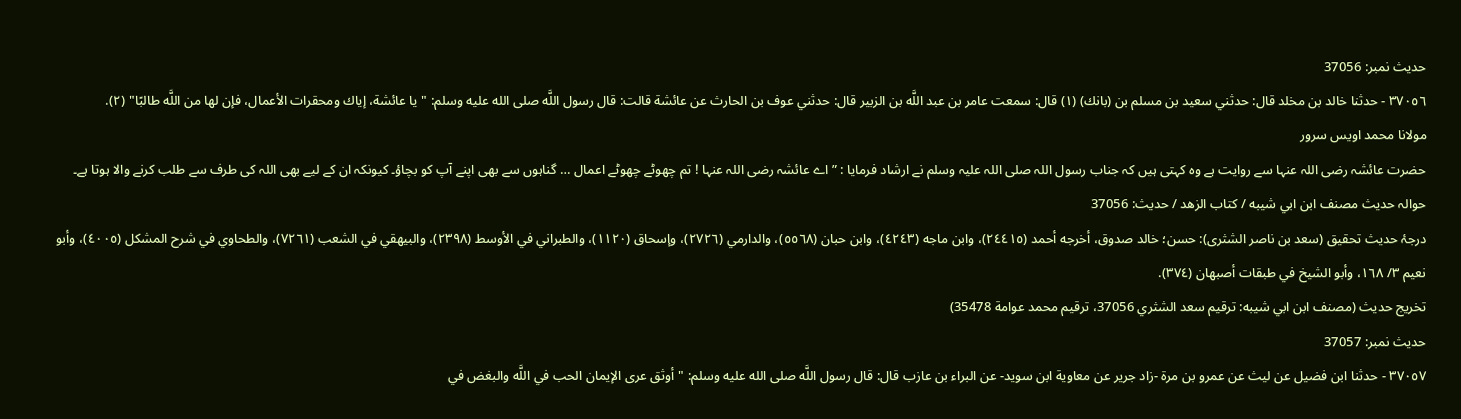حدیث نمبر: 37056
٣٧٠٥٦ - حدثنا خالد بن مخلد قال: حدثني سعيد بن مسلم بن (بانك) (١) قال: سمعت عامر بن عبد اللَّه بن الزبير قال: حدثني عوف بن الحارث عن عائشة قالت: قال رسول اللَّه صلى الله عليه وسلم: "يا عائشة، إياك ومحقرات الأعمال، فإن لها من اللَّه طالبًا" (٢).
مولانا محمد اویس سرور
حضرت عائشہ رضی اللہ عنہا سے روایت ہے وہ کہتی ہیں کہ جناب رسول اللہ صلی اللہ علیہ وسلم نے ارشاد فرمایا : ” اے عائشہ رضی اللہ عنہا ! تم چھوٹے چھوٹے اعمال … گناہوں سے بھی اپنے آپ کو بچاؤ۔ کیونکہ ان کے لیے بھی اللہ کی طرف سے طلب کرنے والا ہوتا ہے۔
حوالہ حدیث مصنف ابن ابي شيبه / كتاب الزهد / حدیث: 37056
درجۂ حدیث تحقیق (سعد بن ناصر الشثری): حسن؛ خالد صدوق، أخرجه أحمد (٢٤٤١٥)، وابن ماجه (٤٢٤٣)، وابن حبان (٥٥٦٨)، والدارمي (٢٧٢٦)، وإسحاق (١١٢٠)، والطبراني في الأوسط (٢٣٩٨)، والبيهقي في الشعب (٧٢٦١)، والطحاوي في شرح المشكل (٤٠٠٥)، وأبو نعيم ٣/ ١٦٨، وأبو الشيخ في طبقات أصبهان (٣٧٤).
تخریج حدیث (مصنف ابن ابي شيبه: ترقيم سعد الشثري 37056، ترقيم محمد عوامة 35478)
حدیث نمبر: 37057
٣٧٠٥٧ - حدثنا ابن فضيل عن ليث عن عمرو بن مرة -زاد جرير عن معاوية ابن سويد- عن البراء بن عازب قال: قال رسول اللَّه صلى الله عليه وسلم: "أوثق عرى الإيمان الحب في اللَّه والبغض في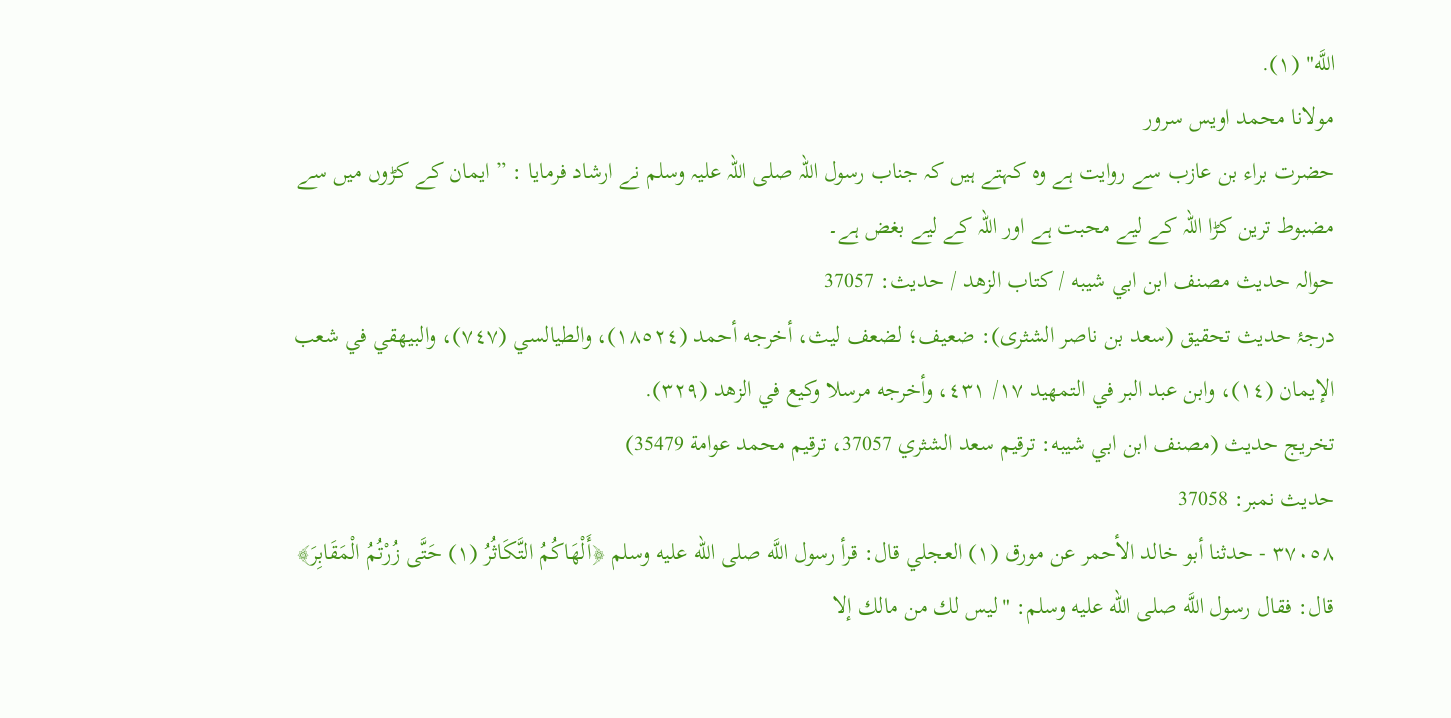اللَّه" (١).
مولانا محمد اویس سرور
حضرت براء بن عازب سے روایت ہے وہ کہتے ہیں کہ جناب رسول اللہ صلی اللہ علیہ وسلم نے ارشاد فرمایا : ” ایمان کے کڑوں میں سے مضبوط ترین کڑا اللہ کے لیے محبت ہے اور اللہ کے لیے بغض ہے۔
حوالہ حدیث مصنف ابن ابي شيبه / كتاب الزهد / حدیث: 37057
درجۂ حدیث تحقیق (سعد بن ناصر الشثری): ضعيف؛ لضعف ليث، أخرجه أحمد (١٨٥٢٤)، والطيالسي (٧٤٧)، والبيهقي في شعب الإيمان (١٤)، وابن عبد البر في التمهيد ١٧/ ٤٣١، وأخرجه مرسلا وكيع في الزهد (٣٢٩).
تخریج حدیث (مصنف ابن ابي شيبه: ترقيم سعد الشثري 37057، ترقيم محمد عوامة 35479)
حدیث نمبر: 37058
٣٧٠٥٨ - حدثنا أبو خالد الأحمر عن مورق (١) العجلي قال: قرأ رسول اللَّه صلى الله عليه وسلم ﴿أَلْهَاكُمُ التَّكَاثُرُ (١) حَتَّى زُرْتُمُ الْمَقَابِرَ﴾ قال: فقال رسول اللَّه صلى الله عليه وسلم: "ليس لك من مالك إلا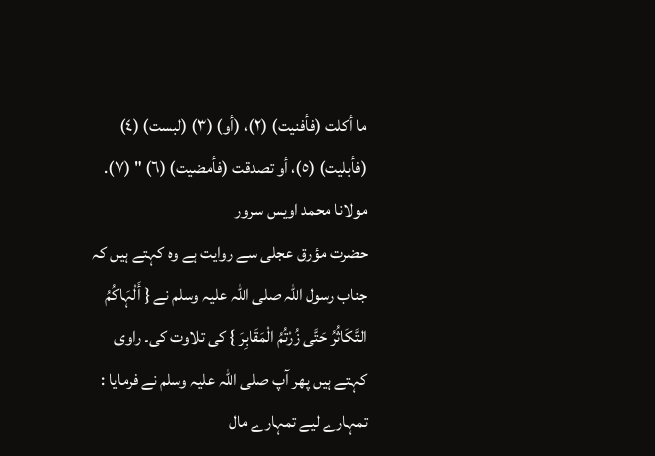ما أكلت (فأفنيت) (٢)، (أو) (٣) (لبست) (٤) (فأبليت) (٥)، أو تصدقت (فأمضيت) (٦) " (٧).
مولانا محمد اویس سرور
حضرت مؤرق عجلی سے روایت ہے وہ کہتے ہیں کہ جناب رسول اللہ صلی اللہ علیہ وسلم نے { أَلْہَاکُمُ التَّکَاثُرُ حَتَّی زُرْتُمُ الْمَقَابِرَ } کی تلاوت کی۔ راوی کہتے ہیں پھر آپ صلی اللہ علیہ وسلم نے فرمایا : تمہارے لیے تمہارے مال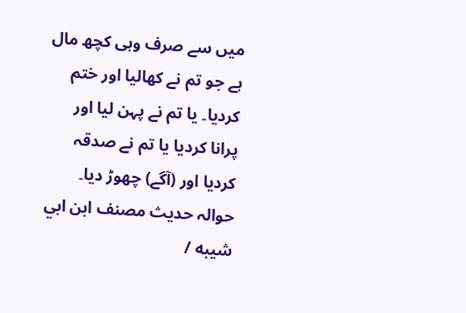میں سے صرف وہی کچھ مال ہے جو تم نے کھالیا اور ختم کردیا۔ یا تم نے پہن لیا اور پرانا کردیا یا تم نے صدقہ کردیا اور (آگے) چھوڑ دیا۔
حوالہ حدیث مصنف ابن ابي شيبه /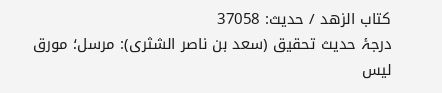كتاب الزهد / حدیث: 37058
درجۂ حدیث تحقیق (سعد بن ناصر الشثری): مرسل؛ مورق ليس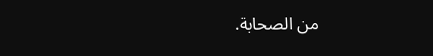من الصحابة.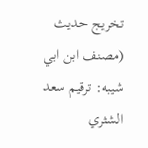تخریج حدیث (مصنف ابن ابي شيبه: ترقيم سعد الشثري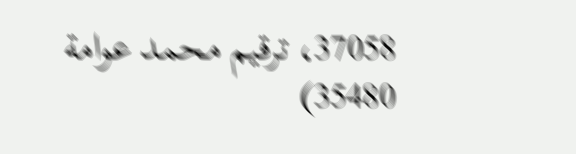37058، ترقيم محمد عوامة 35480)